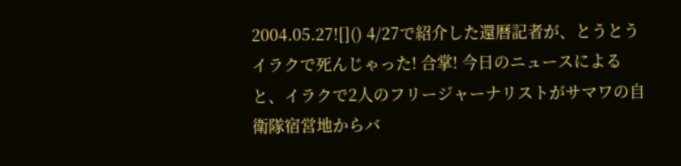2004.05.27![]() 4/27で紹介した還暦記者が、とうとうイラクで死んじゃった! 合掌! 今日のニュースによると、イラクで2人のフリージャーナリストがサマワの自衛隊宿営地からバ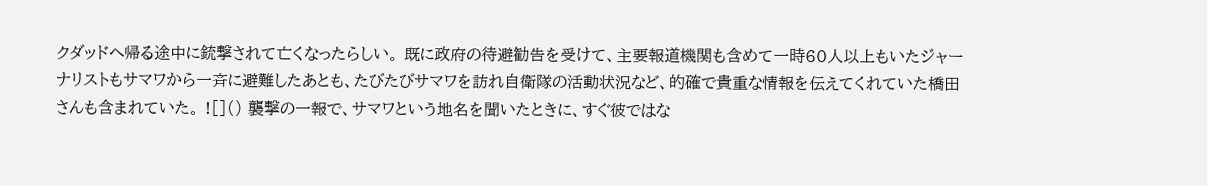クダッドへ帰る途中に銃撃されて亡くなったらしい。 既に政府の待避勧告を受けて、主要報道機関も含めて一時60人以上もいたジャーナリストもサマワから一斉に避難したあとも、たびたびサマワを訪れ自衛隊の活動状況など、的確で貴重な情報を伝えてくれていた橋田さんも含まれていた。 ![]() 襲撃の一報で、サマワという地名を聞いたときに、すぐ彼ではな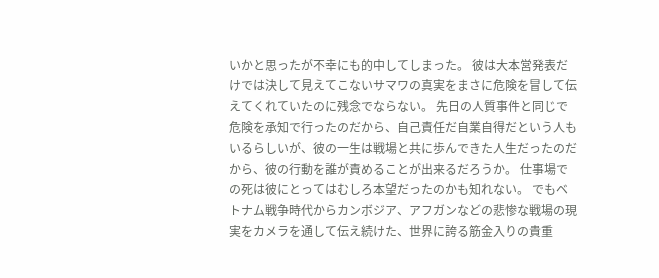いかと思ったが不幸にも的中してしまった。 彼は大本営発表だけでは決して見えてこないサマワの真実をまさに危険を冒して伝えてくれていたのに残念でならない。 先日の人質事件と同じで危険を承知で行ったのだから、自己責任だ自業自得だという人もいるらしいが、彼の一生は戦場と共に歩んできた人生だったのだから、彼の行動を誰が責めることが出来るだろうか。 仕事場での死は彼にとってはむしろ本望だったのかも知れない。 でもベトナム戦争時代からカンボジア、アフガンなどの悲惨な戦場の現実をカメラを通して伝え続けた、世界に誇る筋金入りの貴重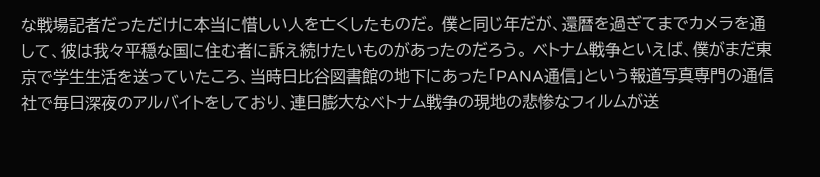な戦場記者だっただけに本当に惜しい人を亡くしたものだ。 僕と同じ年だが、還暦を過ぎてまでカメラを通して、彼は我々平穏な国に住む者に訴え続けたいものがあったのだろう。 ベトナム戦争といえば、僕がまだ東京で学生生活を送っていたころ、当時日比谷図書館の地下にあった「PANA通信」という報道写真専門の通信社で毎日深夜のアルバイトをしており、連日膨大なベトナム戦争の現地の悲惨なフィルムが送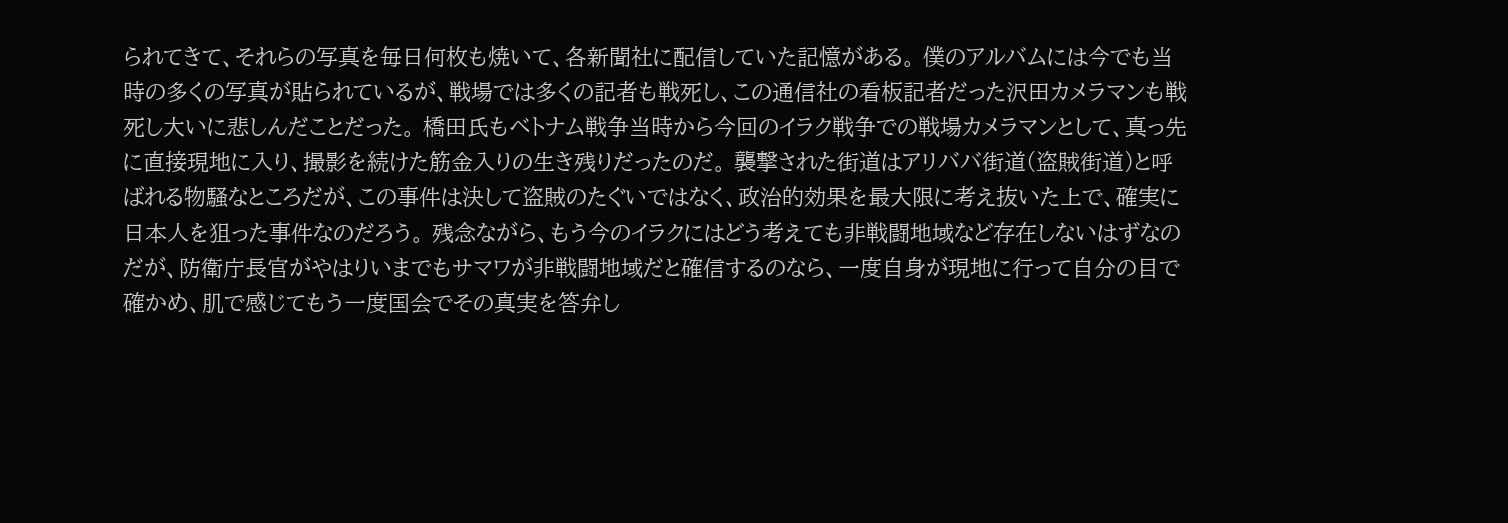られてきて、それらの写真を毎日何枚も焼いて、各新聞社に配信していた記憶がある。 僕のアルバムには今でも当時の多くの写真が貼られているが、戦場では多くの記者も戦死し、この通信社の看板記者だった沢田カメラマンも戦死し大いに悲しんだことだった。 橋田氏もベトナム戦争当時から今回のイラク戦争での戦場カメラマンとして、真っ先に直接現地に入り、撮影を続けた筋金入りの生き残りだったのだ。 襲撃された街道はアリババ街道(盗賊街道)と呼ばれる物騒なところだが、この事件は決して盗賊のたぐいではなく、政治的効果を最大限に考え抜いた上で、確実に日本人を狙った事件なのだろう。 残念ながら、もう今のイラクにはどう考えても非戦闘地域など存在しないはずなのだが、防衛庁長官がやはりいまでもサマワが非戦闘地域だと確信するのなら、一度自身が現地に行って自分の目で確かめ、肌で感じてもう一度国会でその真実を答弁し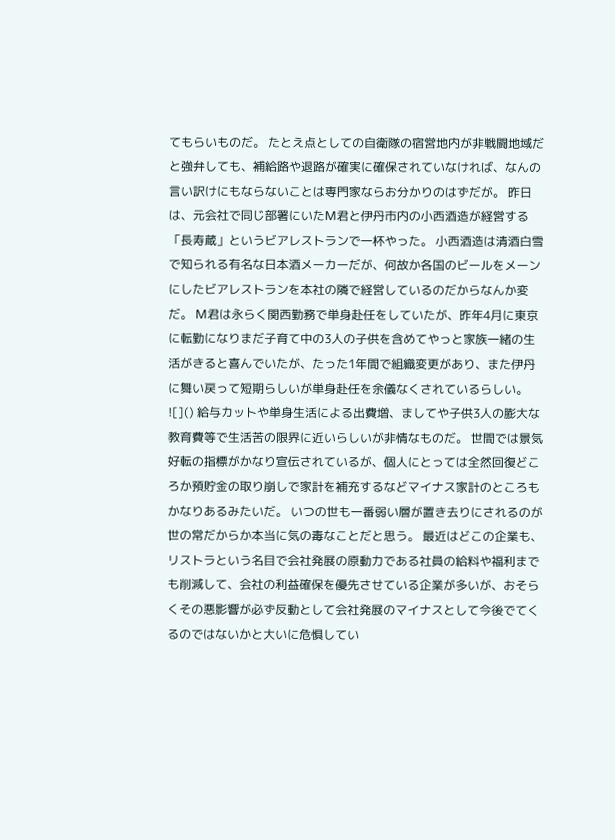てもらいものだ。 たとえ点としての自衛隊の宿営地内が非戦闘地域だと強弁しても、補給路や退路が確実に確保されていなければ、なんの言い訳けにもならないことは専門家ならお分かりのはずだが。 昨日は、元会社で同じ部署にいたM君と伊丹市内の小西酒造が経営する「長寿蔵」というビアレストランで一杯やった。 小西酒造は清酒白雪で知られる有名な日本酒メーカーだが、何故か各国のビールをメーンにしたビアレストランを本社の隣で経営しているのだからなんか変だ。 M君は永らく関西勤務で単身赴任をしていたが、昨年4月に東京に転勤になりまだ子育て中の3人の子供を含めてやっと家族一緒の生活がきると喜んでいたが、たった1年間で組織変更があり、また伊丹に舞い戻って短期らしいが単身赴任を余儀なくされているらしい。 ![]() 給与カットや単身生活による出費増、ましてや子供3人の膨大な教育費等で生活苦の限界に近いらしいが非情なものだ。 世間では景気好転の指標がかなり宣伝されているが、個人にとっては全然回復どころか預貯金の取り崩しで家計を補充するなどマイナス家計のところもかなりあるみたいだ。 いつの世も一番弱い層が置き去りにされるのが世の常だからか本当に気の毒なことだと思う。 最近はどこの企業も、リストラという名目で会社発展の原動力である社員の給料や福利までも削減して、会社の利益確保を優先させている企業が多いが、おそらくその悪影響が必ず反動として会社発展のマイナスとして今後でてくるのではないかと大いに危惧してい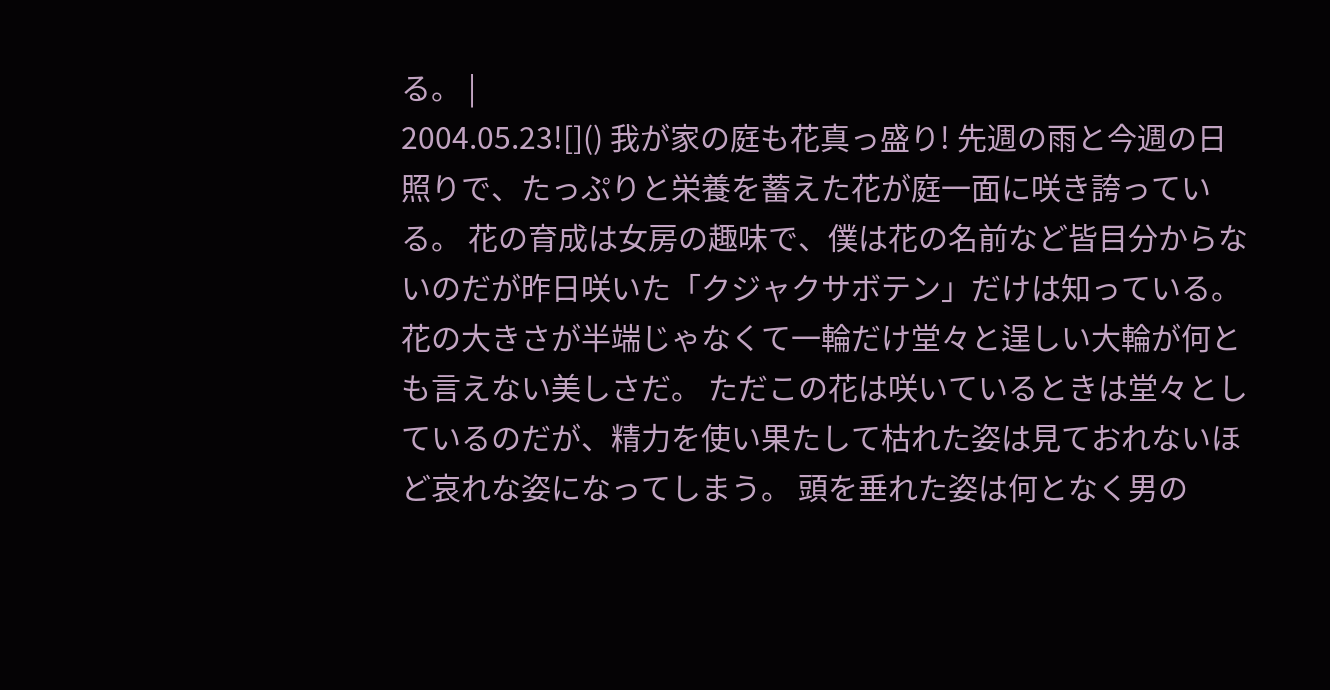る。 |
2004.05.23![]() 我が家の庭も花真っ盛り! 先週の雨と今週の日照りで、たっぷりと栄養を蓄えた花が庭一面に咲き誇っている。 花の育成は女房の趣味で、僕は花の名前など皆目分からないのだが昨日咲いた「クジャクサボテン」だけは知っている。 花の大きさが半端じゃなくて一輪だけ堂々と逞しい大輪が何とも言えない美しさだ。 ただこの花は咲いているときは堂々としているのだが、精力を使い果たして枯れた姿は見ておれないほど哀れな姿になってしまう。 頭を垂れた姿は何となく男の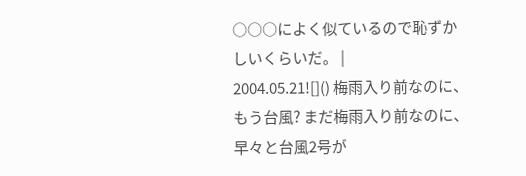○○○によく似ているので恥ずかしいくらいだ。 |
2004.05.21![]() 梅雨入り前なのに、もう台風? まだ梅雨入り前なのに、早々と台風2号が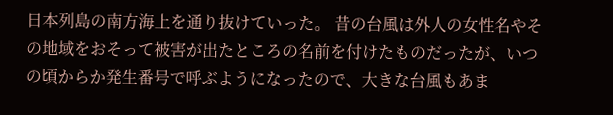日本列島の南方海上を通り抜けていった。 昔の台風は外人の女性名やその地域をおそって被害が出たところの名前を付けたものだったが、いつの頃からか発生番号で呼ぶようになったので、大きな台風もあま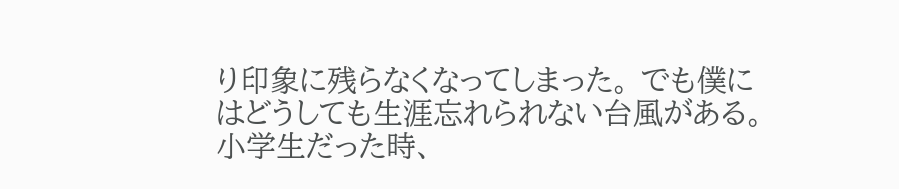り印象に残らなくなってしまった。 でも僕にはどうしても生涯忘れられない台風がある。 小学生だった時、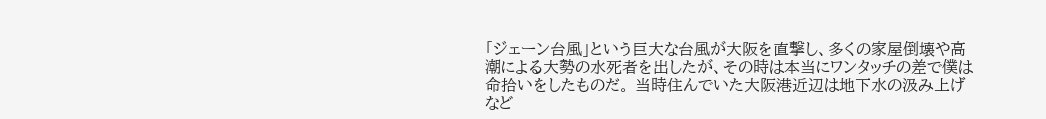「ジェーン台風」という巨大な台風が大阪を直撃し、多くの家屋倒壊や高潮による大勢の水死者を出したが、その時は本当にワンタッチの差で僕は命拾いをしたものだ。 当時住んでいた大阪港近辺は地下水の汲み上げなど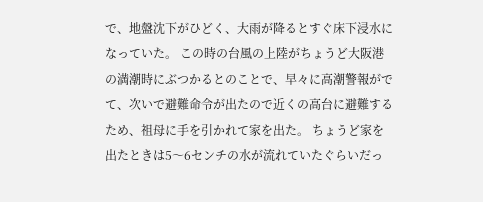で、地盤沈下がひどく、大雨が降るとすぐ床下浸水になっていた。 この時の台風の上陸がちょうど大阪港の満潮時にぶつかるとのことで、早々に高潮警報がでて、次いで避難命令が出たので近くの高台に避難するため、祖母に手を引かれて家を出た。 ちょうど家を出たときは5〜6センチの水が流れていたぐらいだっ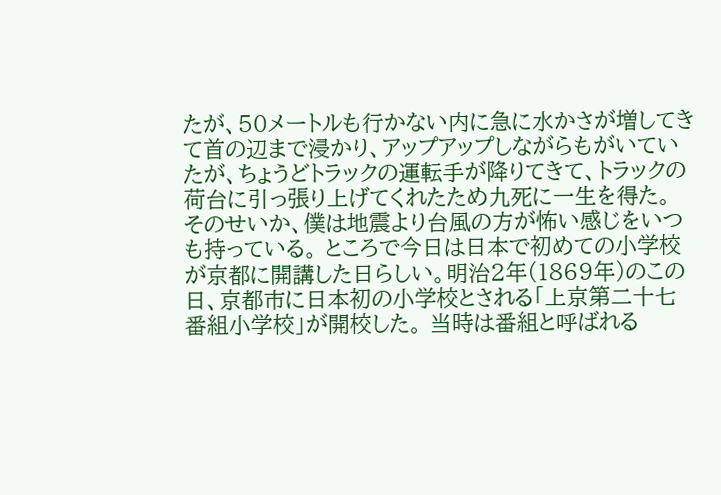たが、50メートルも行かない内に急に水かさが増してきて首の辺まで浸かり、アップアップしながらもがいていたが、ちょうどトラックの運転手が降りてきて、トラックの荷台に引っ張り上げてくれたため九死に一生を得た。 そのせいか、僕は地震より台風の方が怖い感じをいつも持っている。 ところで今日は日本で初めての小学校が京都に開講した日らしい。明治2年(1869年)のこの日、京都市に日本初の小学校とされる「上京第二十七番組小学校」が開校した。 当時は番組と呼ばれる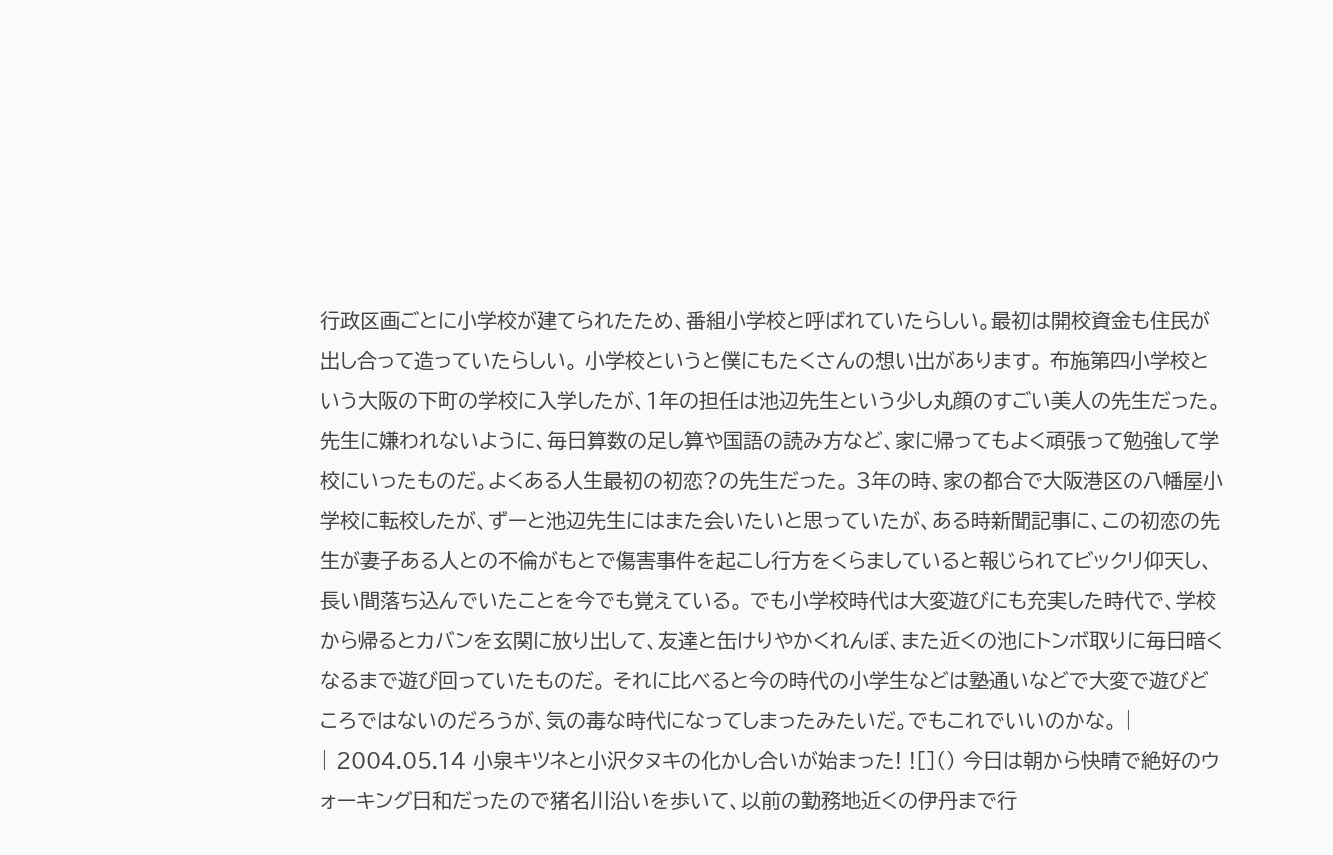行政区画ごとに小学校が建てられたため、番組小学校と呼ばれていたらしい。最初は開校資金も住民が出し合って造っていたらしい。 小学校というと僕にもたくさんの想い出があります。 布施第四小学校という大阪の下町の学校に入学したが、1年の担任は池辺先生という少し丸顔のすごい美人の先生だった。 先生に嫌われないように、毎日算数の足し算や国語の読み方など、家に帰ってもよく頑張って勉強して学校にいったものだ。よくある人生最初の初恋?の先生だった。 3年の時、家の都合で大阪港区の八幡屋小学校に転校したが、ずーと池辺先生にはまた会いたいと思っていたが、ある時新聞記事に、この初恋の先生が妻子ある人との不倫がもとで傷害事件を起こし行方をくらましていると報じられてビックリ仰天し、長い間落ち込んでいたことを今でも覚えている。 でも小学校時代は大変遊びにも充実した時代で、学校から帰るとカバンを玄関に放り出して、友達と缶けりやかくれんぼ、また近くの池にトンボ取りに毎日暗くなるまで遊び回っていたものだ。 それに比べると今の時代の小学生などは塾通いなどで大変で遊びどころではないのだろうが、気の毒な時代になってしまったみたいだ。でもこれでいいのかな。 |
| 2004.05.14 小泉キツネと小沢タヌキの化かし合いが始まった! ![]() 今日は朝から快晴で絶好のウォーキング日和だったので猪名川沿いを歩いて、以前の勤務地近くの伊丹まで行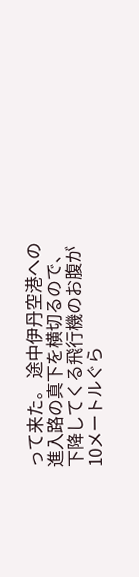って来た。 途中伊丹空港への進入路の真下を横切るので、下降してくる飛行機のお腹が10メートルぐら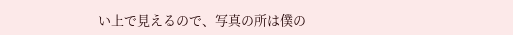い上で見えるので、写真の所は僕の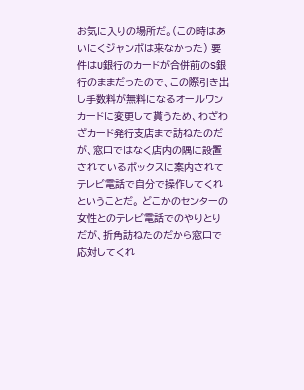お気に入りの場所だ。(この時はあいにくジャンボは来なかった) 要件はU銀行のカードが合併前のS銀行のままだったので、この際引き出し手数料が無料になるオールワンカードに変更して貰うため、わざわざカード発行支店まで訪ねたのだが、窓口ではなく店内の隅に設置されているボックスに案内されてテレビ電話で自分で操作してくれということだ。 どこかのセンターの女性とのテレビ電話でのやりとりだが、折角訪ねたのだから窓口で応対してくれ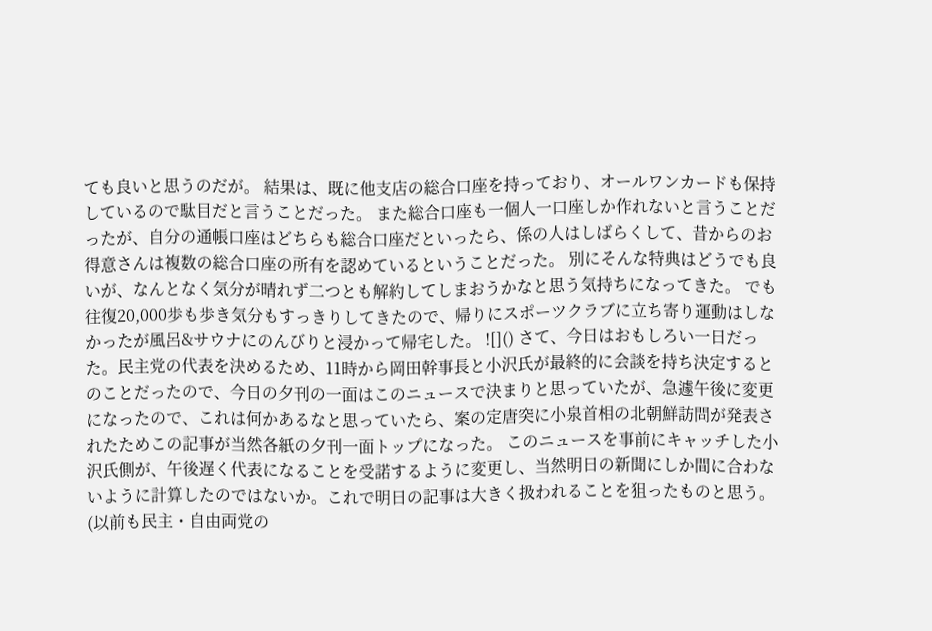ても良いと思うのだが。 結果は、既に他支店の総合口座を持っており、オールワンカードも保持しているので駄目だと言うことだった。 また総合口座も一個人一口座しか作れないと言うことだったが、自分の通帳口座はどちらも総合口座だといったら、係の人はしばらくして、昔からのお得意さんは複数の総合口座の所有を認めているということだった。 別にそんな特典はどうでも良いが、なんとなく気分が晴れず二つとも解約してしまおうかなと思う気持ちになってきた。 でも往復20,000歩も歩き気分もすっきりしてきたので、帰りにスポーツクラブに立ち寄り運動はしなかったが風呂&サウナにのんびりと浸かって帰宅した。 ![]() さて、今日はおもしろい一日だった。民主党の代表を決めるため、11時から岡田幹事長と小沢氏が最終的に会談を持ち決定するとのことだったので、今日の夕刊の一面はこのニュースで決まりと思っていたが、急遽午後に変更になったので、これは何かあるなと思っていたら、案の定唐突に小泉首相の北朝鮮訪問が発表されたためこの記事が当然各紙の夕刊一面トップになった。 このニュースを事前にキャッチした小沢氏側が、午後遅く代表になることを受諾するように変更し、当然明日の新聞にしか間に合わないように計算したのではないか。これで明日の記事は大きく扱われることを狙ったものと思う。(以前も民主・自由両党の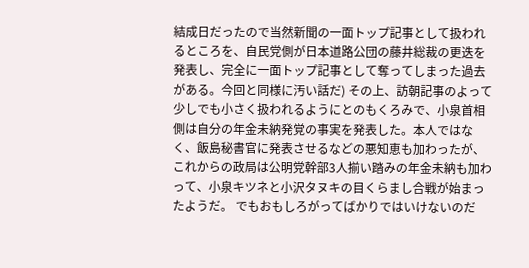結成日だったので当然新聞の一面トップ記事として扱われるところを、自民党側が日本道路公団の藤井総裁の更迭を発表し、完全に一面トップ記事として奪ってしまった過去がある。今回と同様に汚い話だ) その上、訪朝記事のよって少しでも小さく扱われるようにとのもくろみで、小泉首相側は自分の年金未納発覚の事実を発表した。本人ではなく、飯島秘書官に発表させるなどの悪知恵も加わったが、これからの政局は公明党幹部3人揃い踏みの年金未納も加わって、小泉キツネと小沢タヌキの目くらまし合戦が始まったようだ。 でもおもしろがってばかりではいけないのだ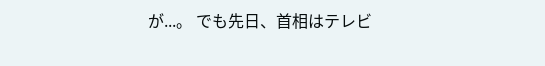が...。 でも先日、首相はテレビ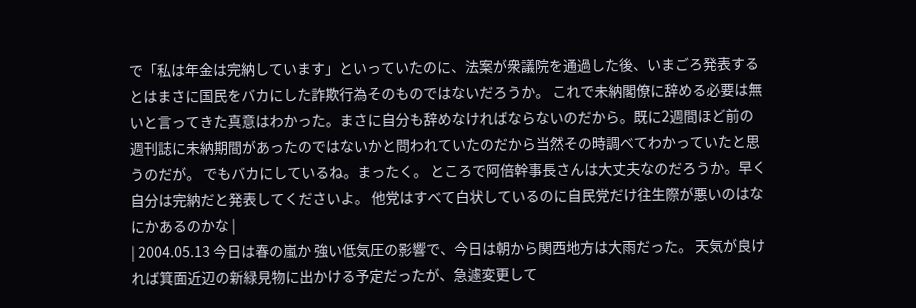で「私は年金は完納しています」といっていたのに、法案が衆議院を通過した後、いまごろ発表するとはまさに国民をバカにした詐欺行為そのものではないだろうか。 これで未納閣僚に辞める必要は無いと言ってきた真意はわかった。まさに自分も辞めなければならないのだから。既に2週間ほど前の週刊誌に未納期間があったのではないかと問われていたのだから当然その時調べてわかっていたと思うのだが。 でもバカにしているね。まったく。 ところで阿倍幹事長さんは大丈夫なのだろうか。早く自分は完納だと発表してくださいよ。 他党はすべて白状しているのに自民党だけ往生際が悪いのはなにかあるのかな |
| 2004.05.13 今日は春の嵐か 強い低気圧の影響で、今日は朝から関西地方は大雨だった。 天気が良ければ箕面近辺の新緑見物に出かける予定だったが、急遽変更して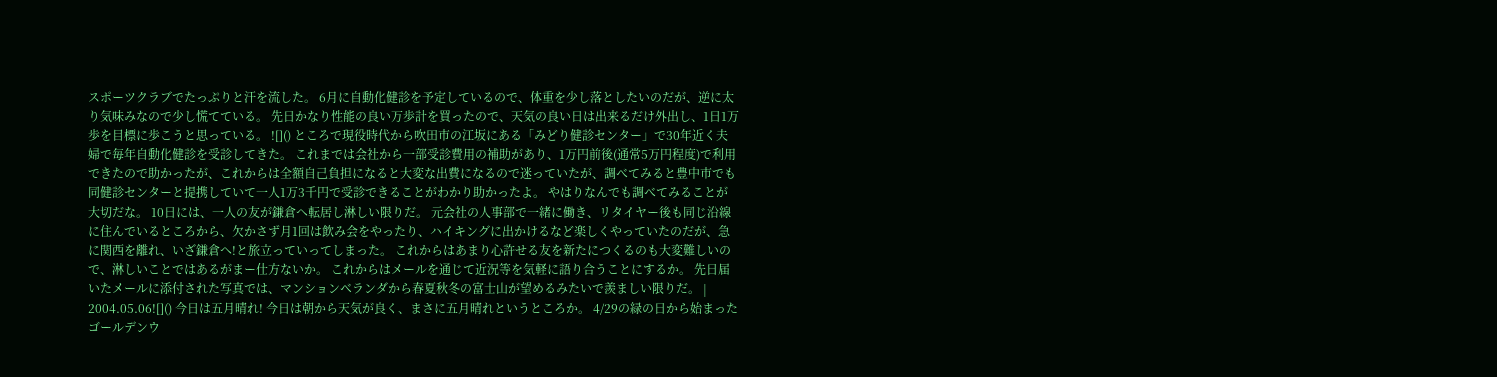スポーツクラブでたっぷりと汗を流した。 6月に自動化健診を予定しているので、体重を少し落としたいのだが、逆に太り気味みなので少し慌てている。 先日かなり性能の良い万歩計を買ったので、天気の良い日は出来るだけ外出し、1日1万歩を目標に歩こうと思っている。 ![]() ところで現役時代から吹田市の江坂にある「みどり健診センター」で30年近く夫婦で毎年自動化健診を受診してきた。 これまでは会社から一部受診費用の補助があり、1万円前後(通常5万円程度)で利用できたので助かったが、これからは全額自己負担になると大変な出費になるので迷っていたが、調べてみると豊中市でも同健診センターと提携していて一人1万3千円で受診できることがわかり助かったよ。 やはりなんでも調べてみることが大切だな。 10日には、一人の友が鎌倉へ転居し淋しい限りだ。 元会社の人事部で一緒に働き、リタイヤー後も同じ沿線に住んでいるところから、欠かさず月1回は飲み会をやったり、ハイキングに出かけるなど楽しくやっていたのだが、急に関西を離れ、いざ鎌倉へ!と旅立っていってしまった。 これからはあまり心許せる友を新たにつくるのも大変難しいので、淋しいことではあるがまー仕方ないか。 これからはメールを通じて近況等を気軽に語り合うことにするか。 先日届いたメールに添付された写真では、マンションベランダから春夏秋冬の富士山が望めるみたいで羨ましい限りだ。 |
2004.05.06![]() 今日は五月晴れ! 今日は朝から天気が良く、まさに五月晴れというところか。 4/29の緑の日から始まったゴールデンウ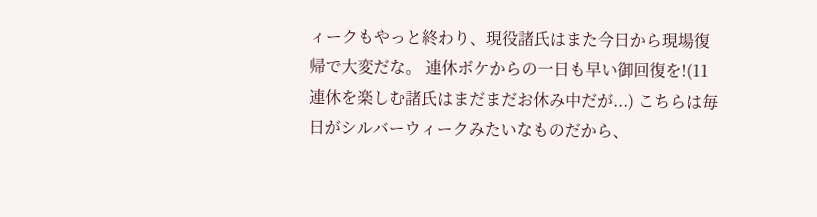ィークもやっと終わり、現役諸氏はまた今日から現場復帰で大変だな。 連休ボケからの一日も早い御回復を!(11連休を楽しむ諸氏はまだまだお休み中だが...) こちらは毎日がシルバーウィークみたいなものだから、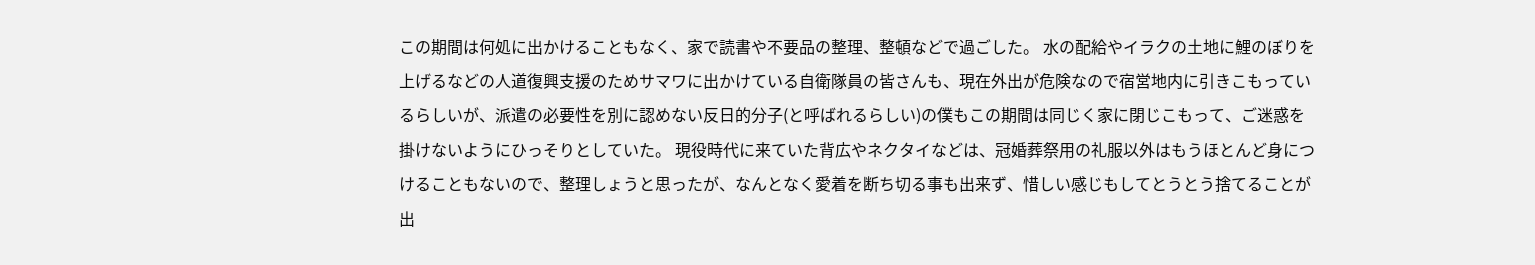この期間は何処に出かけることもなく、家で読書や不要品の整理、整頓などで過ごした。 水の配給やイラクの土地に鯉のぼりを上げるなどの人道復興支援のためサマワに出かけている自衛隊員の皆さんも、現在外出が危険なので宿営地内に引きこもっているらしいが、派遣の必要性を別に認めない反日的分子(と呼ばれるらしい)の僕もこの期間は同じく家に閉じこもって、ご迷惑を掛けないようにひっそりとしていた。 現役時代に来ていた背広やネクタイなどは、冠婚葬祭用の礼服以外はもうほとんど身につけることもないので、整理しょうと思ったが、なんとなく愛着を断ち切る事も出来ず、惜しい感じもしてとうとう捨てることが出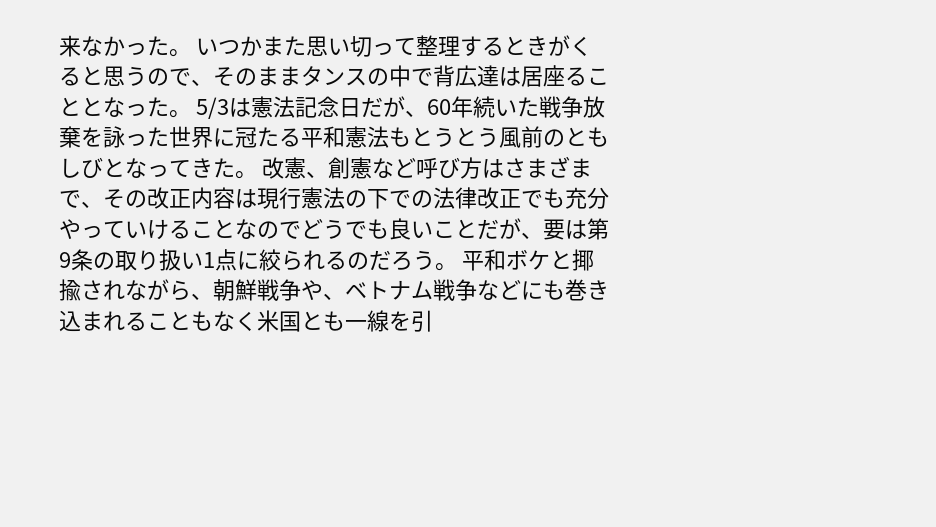来なかった。 いつかまた思い切って整理するときがくると思うので、そのままタンスの中で背広達は居座ることとなった。 5/3は憲法記念日だが、60年続いた戦争放棄を詠った世界に冠たる平和憲法もとうとう風前のともしびとなってきた。 改憲、創憲など呼び方はさまざまで、その改正内容は現行憲法の下での法律改正でも充分やっていけることなのでどうでも良いことだが、要は第9条の取り扱い1点に絞られるのだろう。 平和ボケと揶揄されながら、朝鮮戦争や、ベトナム戦争などにも巻き込まれることもなく米国とも一線を引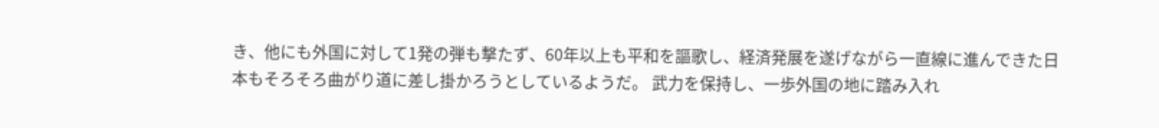き、他にも外国に対して1発の弾も撃たず、60年以上も平和を謳歌し、経済発展を遂げながら一直線に進んできた日本もそろそろ曲がり道に差し掛かろうとしているようだ。 武力を保持し、一歩外国の地に踏み入れ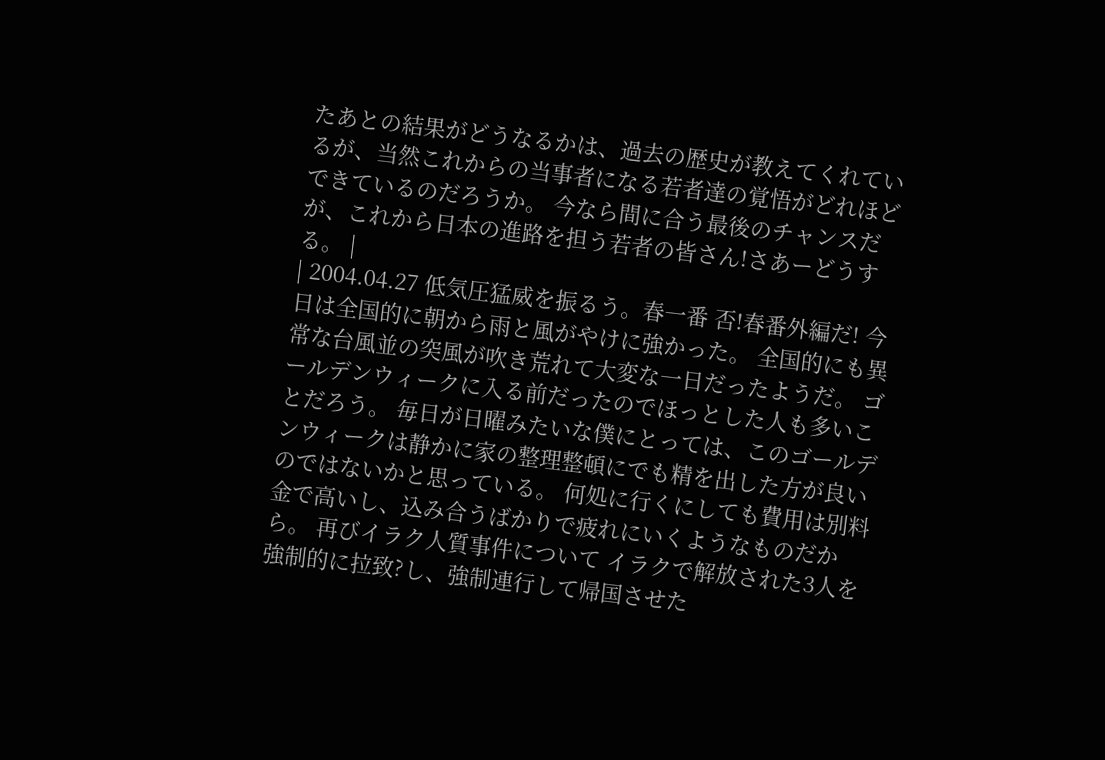たあとの結果がどうなるかは、過去の歴史が教えてくれているが、当然これからの当事者になる若者達の覚悟がどれほどできているのだろうか。 今なら間に合う最後のチャンスだが、これから日本の進路を担う若者の皆さん!さあーどうする。 |
| 2004.04.27 低気圧猛威を振るう。春一番 否!春番外編だ! 今日は全国的に朝から雨と風がやけに強かった。 全国的にも異常な台風並の突風が吹き荒れて大変な一日だったようだ。 ゴールデンウィークに入る前だったのでほっとした人も多いことだろう。 毎日が日曜みたいな僕にとっては、このゴールデンウィークは静かに家の整理整頓にでも精を出した方が良いのではないかと思っている。 何処に行くにしても費用は別料金で高いし、込み合うばかりで疲れにいくようなものだから。 再びイラク人質事件について イラクで解放された3人を強制的に拉致?し、強制連行して帰国させた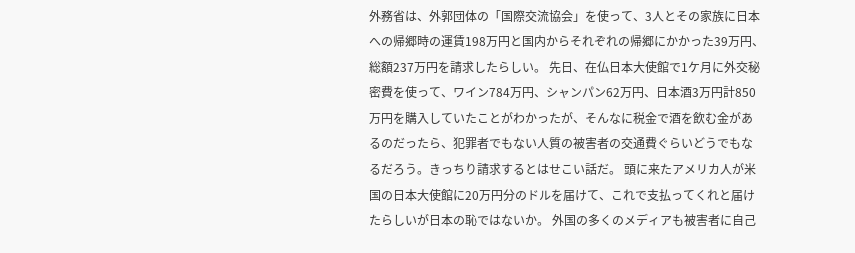外務省は、外郭団体の「国際交流協会」を使って、3人とその家族に日本への帰郷時の運賃198万円と国内からそれぞれの帰郷にかかった39万円、総額237万円を請求したらしい。 先日、在仏日本大使館で1ケ月に外交秘密費を使って、ワイン784万円、シャンパン62万円、日本酒3万円計850万円を購入していたことがわかったが、そんなに税金で酒を飲む金があるのだったら、犯罪者でもない人質の被害者の交通費ぐらいどうでもなるだろう。きっちり請求するとはせこい話だ。 頭に来たアメリカ人が米国の日本大使館に20万円分のドルを届けて、これで支払ってくれと届けたらしいが日本の恥ではないか。 外国の多くのメディアも被害者に自己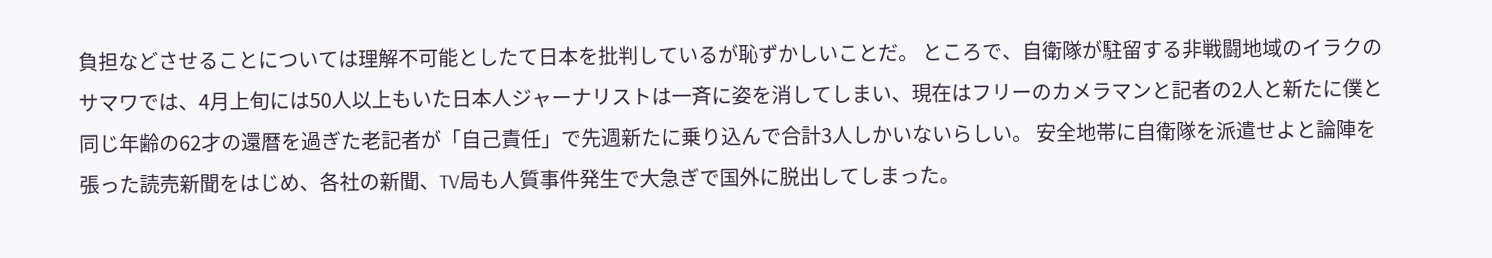負担などさせることについては理解不可能としたて日本を批判しているが恥ずかしいことだ。 ところで、自衛隊が駐留する非戦闘地域のイラクのサマワでは、4月上旬には50人以上もいた日本人ジャーナリストは一斉に姿を消してしまい、現在はフリーのカメラマンと記者の2人と新たに僕と同じ年齢の62才の還暦を過ぎた老記者が「自己責任」で先週新たに乗り込んで合計3人しかいないらしい。 安全地帯に自衛隊を派遣せよと論陣を張った読売新聞をはじめ、各社の新聞、TV局も人質事件発生で大急ぎで国外に脱出してしまった。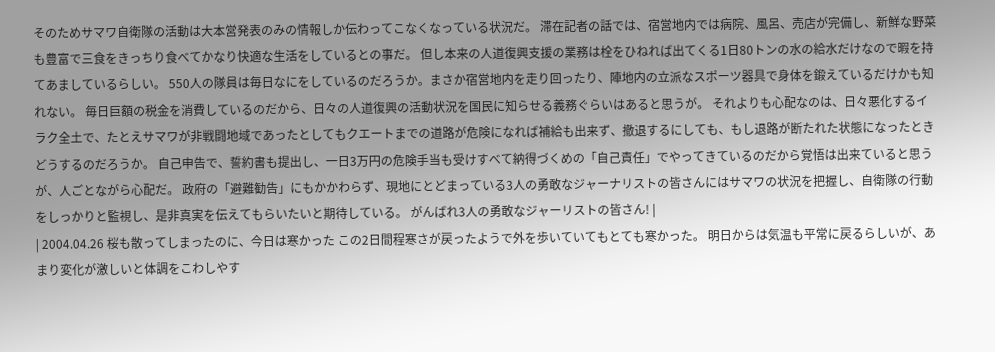そのためサマワ自衛隊の活動は大本営発表のみの情報しか伝わってこなくなっている状況だ。 滞在記者の話では、宿営地内では病院、風呂、売店が完備し、新鮮な野菜も豊富で三食をきっちり食べてかなり快適な生活をしているとの事だ。 但し本来の人道復興支援の業務は栓をひねれば出てくる1日80トンの水の給水だけなので暇を持てあましているらしい。 550人の隊員は毎日なにをしているのだろうか。まさか宿営地内を走り回ったり、陣地内の立派なスポーツ器具で身体を鍛えているだけかも知れない。 毎日巨額の税金を消費しているのだから、日々の人道復興の活動状況を国民に知らせる義務ぐらいはあると思うが。 それよりも心配なのは、日々悪化するイラク全土で、たとえサマワが非戦闘地域であったとしてもクエートまでの道路が危険になれば補給も出来ず、撤退するにしても、もし退路が断たれた状態になったときどうするのだろうか。 自己申告で、誓約書も提出し、一日3万円の危険手当も受けすべて納得づくめの「自己責任」でやってきているのだから覚悟は出来ていると思うが、人ごとながら心配だ。 政府の「避難勧告」にもかかわらず、現地にとどまっている3人の勇敢なジャーナリストの皆さんにはサマワの状況を把握し、自衛隊の行動をしっかりと監視し、是非真実を伝えてもらいたいと期待している。 がんばれ3人の勇敢なジャーリストの皆さん! |
| 2004.04.26 桜も散ってしまったのに、今日は寒かった この2日間程寒さが戻ったようで外を歩いていてもとても寒かった。 明日からは気温も平常に戻るらしいが、あまり変化が激しいと体調をこわしやす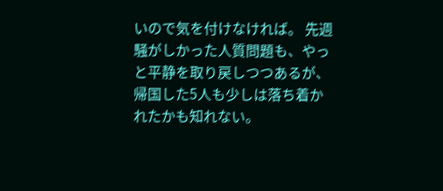いので気を付けなければ。 先週騒がしかった人質問題も、やっと平静を取り戻しつつあるが、帰国した5人も少しは落ち着かれたかも知れない。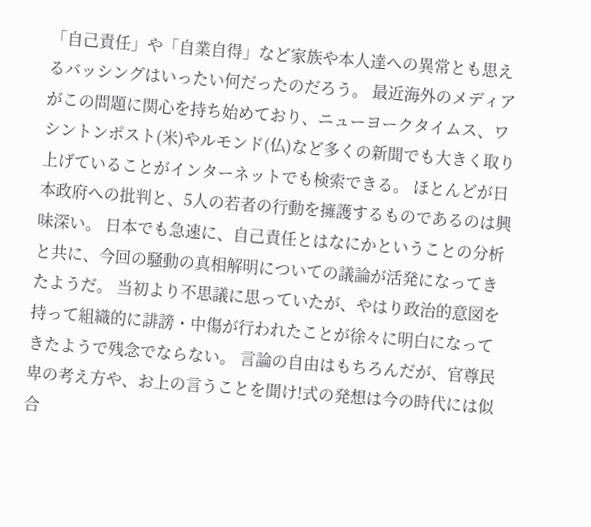「自己責任」や「自業自得」など家族や本人達への異常とも思えるバッシングはいったい何だったのだろう。 最近海外のメディアがこの問題に関心を持ち始めており、ニューヨークタイムス、ワシントンポスト(米)やルモンド(仏)など多くの新聞でも大きく取り上げていることがインターネットでも検索できる。 ほとんどが日本政府への批判と、5人の若者の行動を擁護するものであるのは興味深い。 日本でも急速に、自己責任とはなにかということの分析と共に、今回の騒動の真相解明についての議論が活発になってきたようだ。 当初より不思議に思っていたが、やはり政治的意図を持って組織的に誹謗・中傷が行われたことが徐々に明白になってきたようで残念でならない。 言論の自由はもちろんだが、官尊民卑の考え方や、お上の言うことを聞け!式の発想は今の時代には似合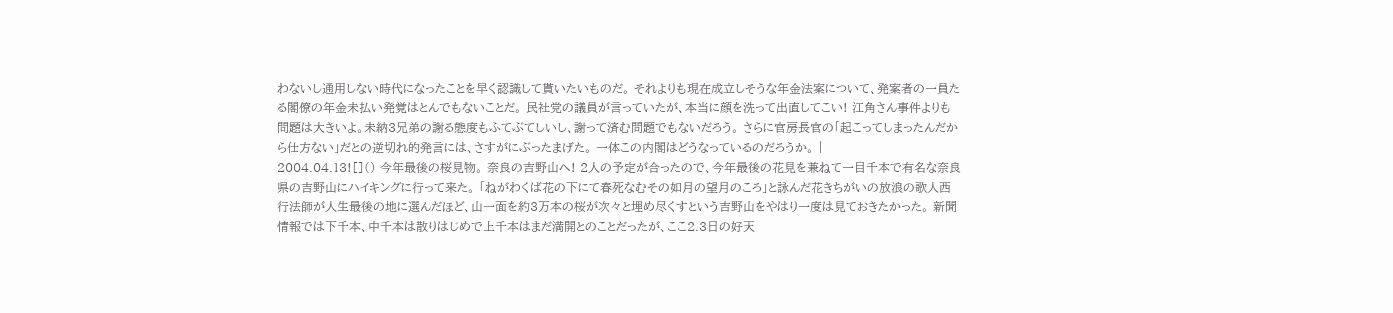わないし通用しない時代になったことを早く認識して貰いたいものだ。 それよりも現在成立しそうな年金法案について、発案者の一員たる閣僚の年金未払い発覚はとんでもないことだ。 民社党の議員が言っていたが、本当に顔を洗って出直してこい! 江角さん事件よりも問題は大きいよ。未納3兄弟の謝る態度もふてぶてしいし、謝って済む問題でもないだろう。 さらに官房長官の「起こってしまったんだから仕方ない」だとの逆切れ的発言には、さすがにぶったまげた。 一体この内閣はどうなっているのだろうか。 |
2004.04.13![]() 今年最後の桜見物。 奈良の吉野山へ! 2人の予定が合ったので、今年最後の花見を兼ねて一目千本で有名な奈良県の吉野山にハイキングに行って来た。 「ねがわくば花の下にて春死なむその如月の望月のころ」と詠んだ花きちがいの放浪の歌人西行法師が人生最後の地に選んだほど、山一面を約3万本の桜が次々と埋め尽くすという吉野山をやはり一度は見ておきたかった。 新聞情報では下千本、中千本は散りはじめで上千本はまだ満開とのことだったが、ここ2.3日の好天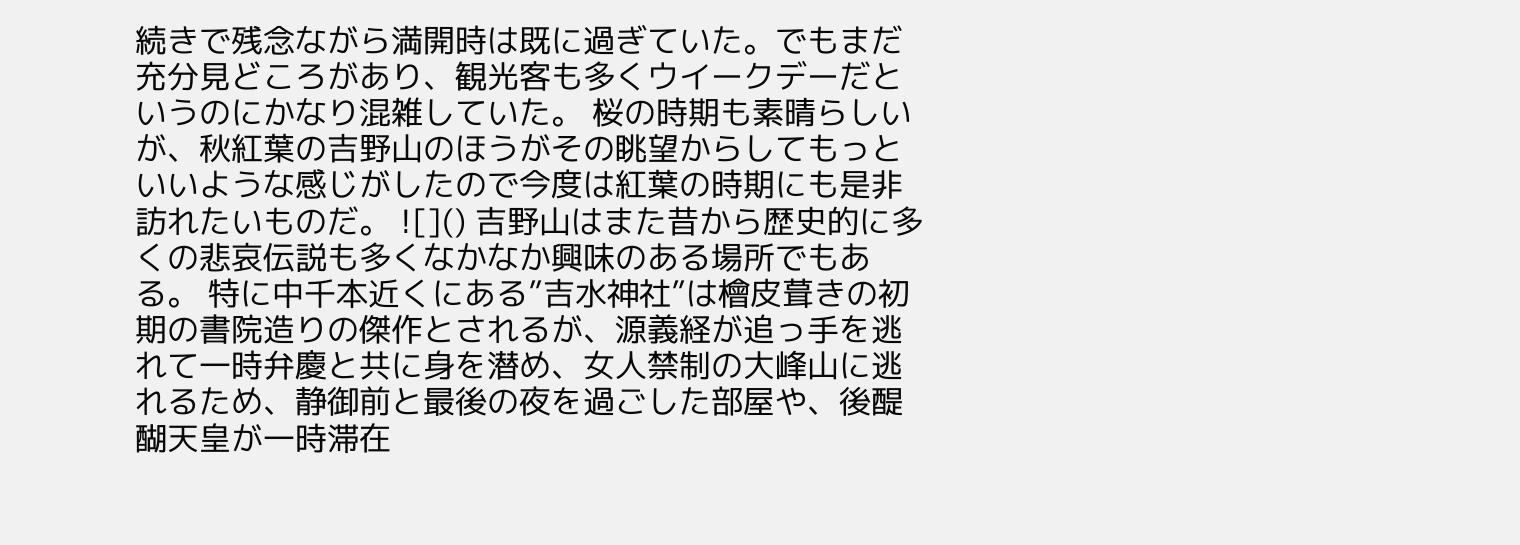続きで残念ながら満開時は既に過ぎていた。でもまだ充分見どころがあり、観光客も多くウイークデーだというのにかなり混雑していた。 桜の時期も素晴らしいが、秋紅葉の吉野山のほうがその眺望からしてもっといいような感じがしたので今度は紅葉の時期にも是非訪れたいものだ。 ![]() 吉野山はまた昔から歴史的に多くの悲哀伝説も多くなかなか興味のある場所でもある。 特に中千本近くにある”吉水神社”は檜皮葺きの初期の書院造りの傑作とされるが、源義経が追っ手を逃れて一時弁慶と共に身を潜め、女人禁制の大峰山に逃れるため、静御前と最後の夜を過ごした部屋や、後醍醐天皇が一時滞在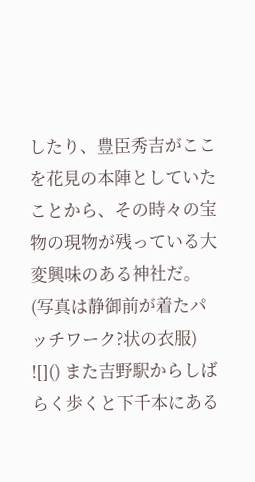したり、豊臣秀吉がここを花見の本陣としていたことから、その時々の宝物の現物が残っている大変興味のある神社だ。(写真は静御前が着たパッチワーク?状の衣服) ![]() また吉野駅からしばらく歩くと下千本にある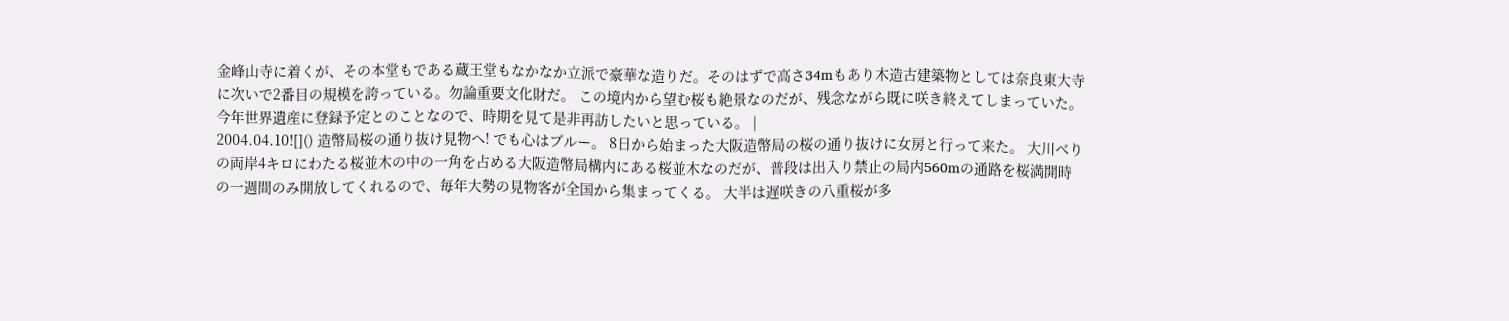金峰山寺に着くが、その本堂もである蔵王堂もなかなか立派で豪華な造りだ。そのはずで高さ34mもあり木造古建築物としては奈良東大寺に次いで2番目の規模を誇っている。勿論重要文化財だ。 この境内から望む桜も絶景なのだが、残念ながら既に咲き終えてしまっていた。 今年世界遺産に登録予定とのことなので、時期を見て是非再訪したいと思っている。 |
2004.04.10![]() 造幣局桜の通り抜け見物へ! でも心はブルー。 8日から始まった大阪造幣局の桜の通り抜けに女房と行って来た。 大川べりの両岸4キロにわたる桜並木の中の一角を占める大阪造幣局構内にある桜並木なのだが、普段は出入り禁止の局内560mの通路を桜満開時の一週間のみ開放してくれるので、毎年大勢の見物客が全国から集まってくる。 大半は遅咲きの八重桜が多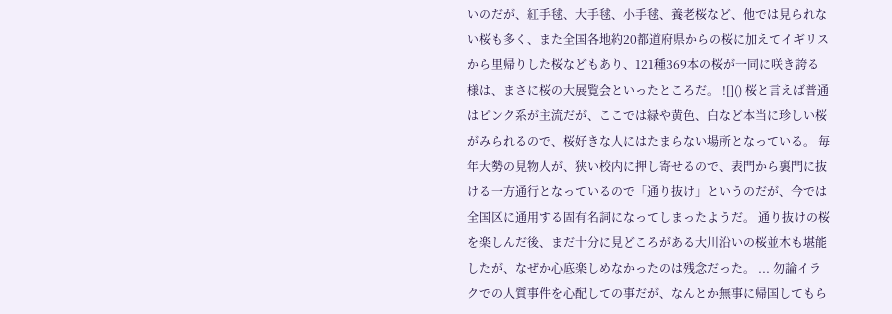いのだが、紅手毬、大手毬、小手毬、養老桜など、他では見られない桜も多く、また全国各地約20都道府県からの桜に加えてイギリスから里帰りした桜などもあり、121種369本の桜が一同に咲き誇る様は、まさに桜の大展覧会といったところだ。 ![]() 桜と言えば普通はピンク系が主流だが、ここでは緑や黄色、白など本当に珍しい桜がみられるので、桜好きな人にはたまらない場所となっている。 毎年大勢の見物人が、狭い校内に押し寄せるので、表門から裏門に抜ける一方通行となっているので「通り抜け」というのだが、今では全国区に通用する固有名詞になってしまったようだ。 通り抜けの桜を楽しんだ後、まだ十分に見どころがある大川沿いの桜並木も堪能したが、なぜか心底楽しめなかったのは残念だった。 ... 勿論イラクでの人質事件を心配しての事だが、なんとか無事に帰国してもら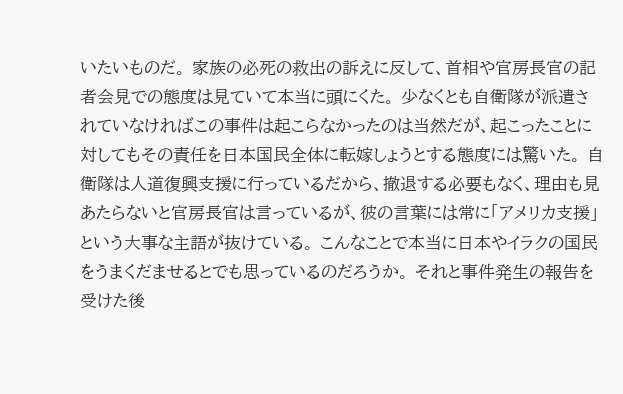いたいものだ。 家族の必死の救出の訴えに反して、首相や官房長官の記者会見での態度は見ていて本当に頭にくた。 少なくとも自衛隊が派遣されていなければこの事件は起こらなかったのは当然だが、起こったことに対してもその責任を日本国民全体に転嫁しょうとする態度には驚いた。 自衛隊は人道復興支援に行っているだから、撤退する必要もなく、理由も見あたらないと官房長官は言っているが、彼の言葉には常に「アメリカ支援」という大事な主語が抜けている。 こんなことで本当に日本やイラクの国民をうまくだませるとでも思っているのだろうか。 それと事件発生の報告を受けた後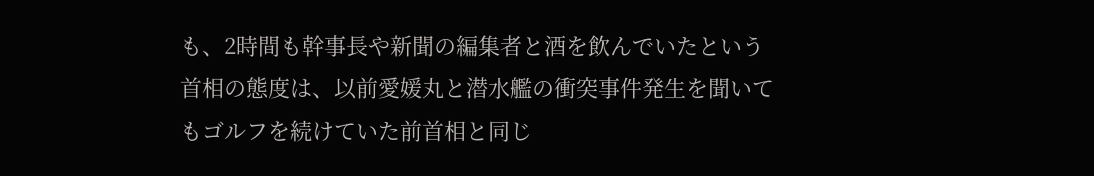も、2時間も幹事長や新聞の編集者と酒を飲んでいたという首相の態度は、以前愛媛丸と潜水艦の衝突事件発生を聞いてもゴルフを続けていた前首相と同じ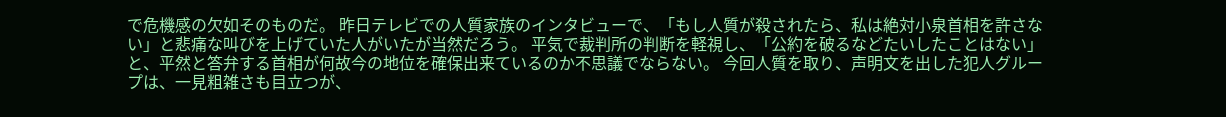で危機感の欠如そのものだ。 昨日テレビでの人質家族のインタビューで、「もし人質が殺されたら、私は絶対小泉首相を許さない」と悲痛な叫びを上げていた人がいたが当然だろう。 平気で裁判所の判断を軽視し、「公約を破るなどたいしたことはない」と、平然と答弁する首相が何故今の地位を確保出来ているのか不思議でならない。 今回人質を取り、声明文を出した犯人グループは、一見粗雑さも目立つが、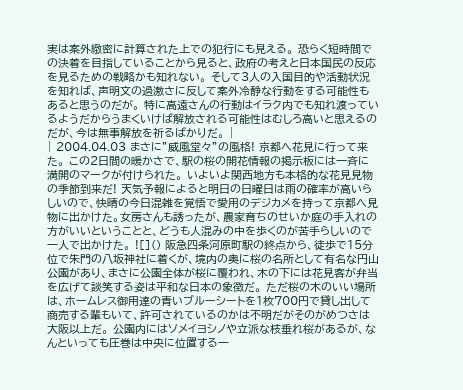実は案外緻密に計算された上での犯行にも見える。 恐らく短時間での決着を目指していることから見ると、政府の考えと日本国民の反応を見るための戦略かも知れない。 そして3人の入国目的や活動状況を知れば、声明文の過激さに反して案外冷静な行動をする可能性もあると思うのだが。 特に高遠さんの行動はイラク内でも知れ渡っているようだからうまくいけば解放される可能性はむしろ高いと思えるのだが、今は無事解放を祈るばかりだ。 |
| 2004.04.03 まさに”威風堂々”の風格! 京都へ花見に行って来た。 この2日間の暖かさで、駅の桜の開花情報の掲示板には一斉に満開のマークが付けられた。 いよいよ関西地方も本格的な花見見物の季節到来だ! 天気予報によると明日の日曜日は雨の確率が高いらしいので、快晴の今日混雑を覚悟で愛用のデジカメを持って京都へ見物に出かけた。女房さんも誘ったが、農家育ちのせいか庭の手入れの方がいいということと、どうも人混みの中を歩くのが苦手らしいので一人で出かけた。 ![]() 阪急四条河原町駅の終点から、徒歩で15分位で朱門の八坂神社に着くが、境内の奥に桜の名所として有名な円山公園があり、まさに公園全体が桜に覆われ、木の下には花見客が弁当を広げて談笑する姿は平和な日本の象徴だ。 ただ桜の木のいい場所は、ホームレス御用達の青いブルーシートを1枚700円で貸し出して商売する輩もいて、許可されているのかは不明だがそのがめつさは大阪以上だ。 公園内にはソメイヨシノや立派な枝垂れ桜があるが、なんといっても圧巻は中央に位置する一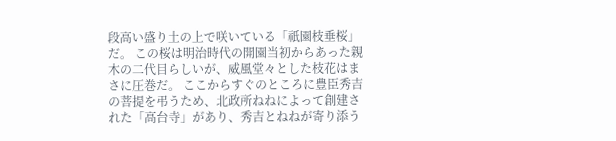段高い盛り土の上で咲いている「祇園枝垂桜」だ。 この桜は明治時代の開園当初からあった親木の二代目らしいが、威風堂々とした枝花はまさに圧巻だ。 ここからすぐのところに豊臣秀吉の菩提を弔うため、北政所ねねによって創建された「高台寺」があり、秀吉とねねが寄り添う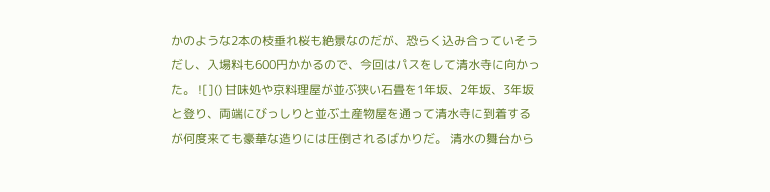かのような2本の枝垂れ桜も絶景なのだが、恐らく込み合っていそうだし、入場料も600円かかるので、今回はパスをして清水寺に向かった。 ![]() 甘味処や京料理屋が並ぶ狭い石畳を1年坂、2年坂、3年坂と登り、両端にびっしりと並ぶ土産物屋を通って清水寺に到着するが何度来ても豪華な造りには圧倒されるばかりだ。 清水の舞台から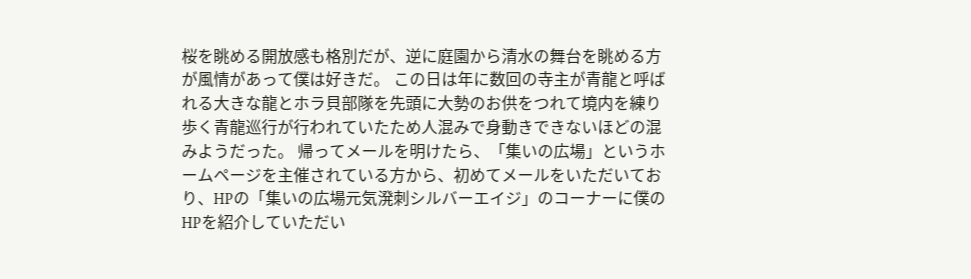桜を眺める開放感も格別だが、逆に庭園から清水の舞台を眺める方が風情があって僕は好きだ。 この日は年に数回の寺主が青龍と呼ばれる大きな龍とホラ貝部隊を先頭に大勢のお供をつれて境内を練り歩く青龍巡行が行われていたため人混みで身動きできないほどの混みようだった。 帰ってメールを明けたら、「集いの広場」というホームページを主催されている方から、初めてメールをいただいており、HPの「集いの広場元気溌刺シルバーエイジ」のコーナーに僕のHPを紹介していただい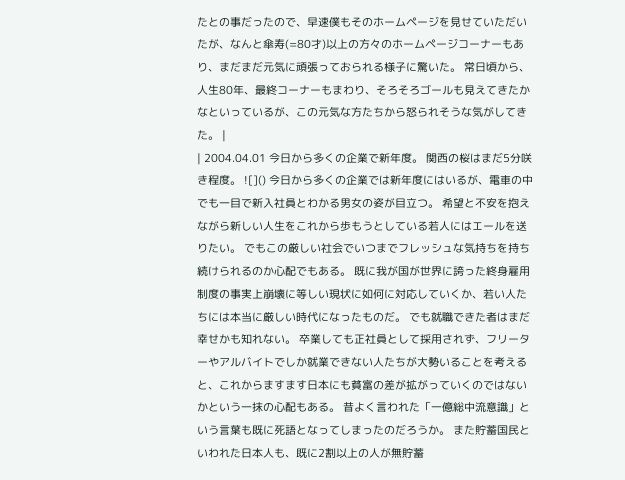たとの事だったので、早速僕もそのホームページを見せていただいたが、なんと傘寿(=80才)以上の方々のホームページコーナーもあり、まだまだ元気に頑張っておられる様子に驚いた。 常日頃から、人生80年、最終コーナーもまわり、そろそろゴールも見えてきたかなといっているが、この元気な方たちから怒られそうな気がしてきた。 |
| 2004.04.01 今日から多くの企業で新年度。 関西の桜はまだ5分咲き程度。 ![]() 今日から多くの企業では新年度にはいるが、電車の中でも一目で新入社員とわかる男女の姿が目立つ。 希望と不安を抱えながら新しい人生をこれから歩もうとしている若人にはエールを送りたい。 でもこの厳しい社会でいつまでフレッシュな気持ちを持ち続けられるのか心配でもある。 既に我が国が世界に誇った終身雇用制度の事実上崩壊に等しい現状に如何に対応していくか、若い人たちには本当に厳しい時代になったものだ。 でも就職できた者はまだ幸せかも知れない。 卒業しても正社員として採用されず、フリーターやアルバイトでしか就業できない人たちが大勢いることを考えると、これからますます日本にも貧富の差が拡がっていくのではないかという一抹の心配もある。 昔よく言われた「一億総中流意識」という言葉も既に死語となってしまったのだろうか。 また貯蓄国民といわれた日本人も、既に2割以上の人が無貯蓄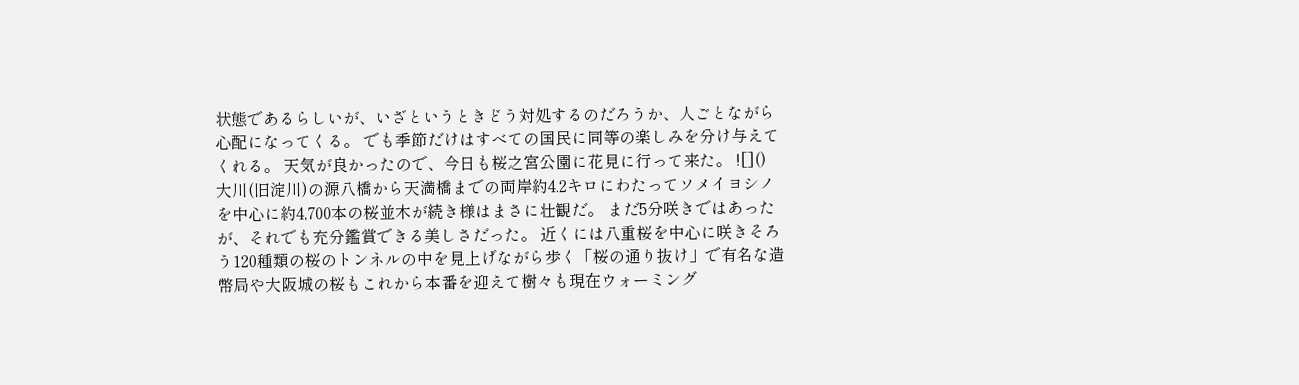状態であるらしいが、いざというときどう対処するのだろうか、人ごとながら心配になってくる。 でも季節だけはすべての国民に同等の楽しみを分け与えてくれる。 天気が良かったので、今日も桜之宮公園に花見に行って来た。 ![]() 大川(旧淀川)の源八橋から天満橋までの両岸約4.2キロにわたってソメイヨシノを中心に約4,700本の桜並木が続き様はまさに壮観だ。 まだ5分咲きではあったが、それでも充分鑑賞できる美しさだった。 近くには八重桜を中心に咲きそろう120種類の桜のトンネルの中を見上げながら歩く「桜の通り抜け」で有名な造幣局や大阪城の桜もこれから本番を迎えて樹々も現在ウォーミング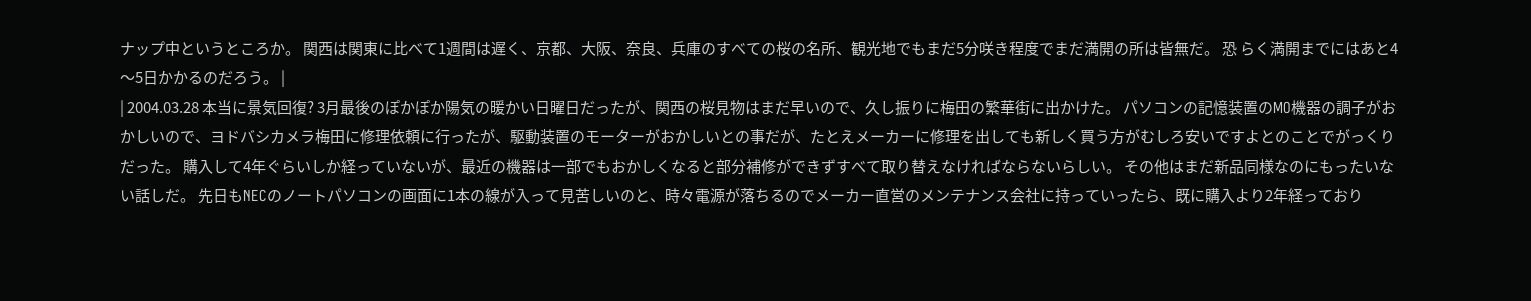ナップ中というところか。 関西は関東に比べて1週間は遅く、京都、大阪、奈良、兵庫のすべての桜の名所、観光地でもまだ5分咲き程度でまだ満開の所は皆無だ。 恐 らく満開までにはあと4〜5日かかるのだろう。 |
| 2004.03.28 本当に景気回復? 3月最後のぽかぽか陽気の暖かい日曜日だったが、関西の桜見物はまだ早いので、久し振りに梅田の繁華街に出かけた。 パソコンの記憶装置のMO機器の調子がおかしいので、ヨドバシカメラ梅田に修理依頼に行ったが、駆動装置のモーターがおかしいとの事だが、たとえメーカーに修理を出しても新しく買う方がむしろ安いですよとのことでがっくりだった。 購入して4年ぐらいしか経っていないが、最近の機器は一部でもおかしくなると部分補修ができずすべて取り替えなければならないらしい。 その他はまだ新品同様なのにもったいない話しだ。 先日もNECのノートパソコンの画面に1本の線が入って見苦しいのと、時々電源が落ちるのでメーカー直営のメンテナンス会社に持っていったら、既に購入より2年経っており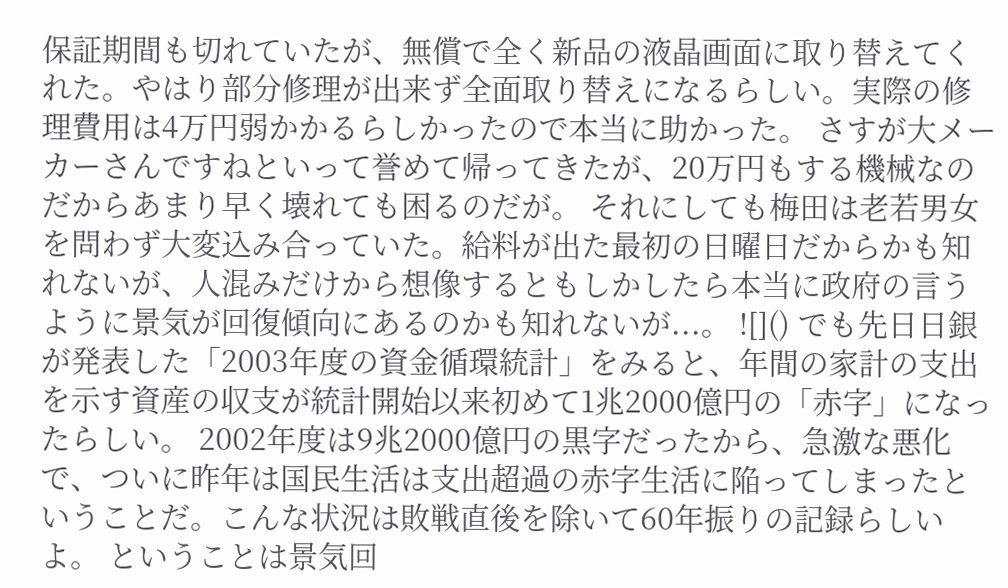保証期間も切れていたが、無償で全く新品の液晶画面に取り替えてくれた。やはり部分修理が出来ず全面取り替えになるらしい。実際の修理費用は4万円弱かかるらしかったので本当に助かった。 さすが大メーカーさんですねといって誉めて帰ってきたが、20万円もする機械なのだからあまり早く壊れても困るのだが。 それにしても梅田は老若男女を問わず大変込み合っていた。給料が出た最初の日曜日だからかも知れないが、人混みだけから想像するともしかしたら本当に政府の言うように景気が回復傾向にあるのかも知れないが...。 ![]() でも先日日銀が発表した「2003年度の資金循環統計」をみると、年間の家計の支出を示す資産の収支が統計開始以来初めて1兆2000億円の「赤字」になったらしい。 2002年度は9兆2000億円の黒字だったから、急激な悪化で、ついに昨年は国民生活は支出超過の赤字生活に陥ってしまったということだ。こんな状況は敗戦直後を除いて60年振りの記録らしいよ。 ということは景気回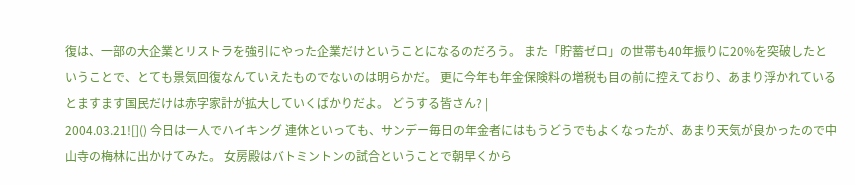復は、一部の大企業とリストラを強引にやった企業だけということになるのだろう。 また「貯蓄ゼロ」の世帯も40年振りに20%を突破したということで、とても景気回復なんていえたものでないのは明らかだ。 更に今年も年金保険料の増税も目の前に控えており、あまり浮かれているとますます国民だけは赤字家計が拡大していくばかりだよ。 どうする皆さん? |
2004.03.21![]() 今日は一人でハイキング 連休といっても、サンデー毎日の年金者にはもうどうでもよくなったが、あまり天気が良かったので中山寺の梅林に出かけてみた。 女房殿はバトミントンの試合ということで朝早くから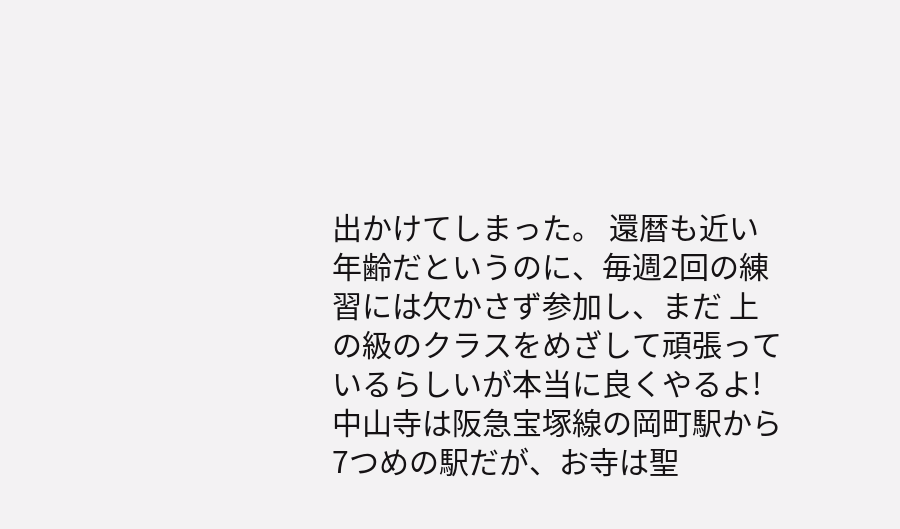出かけてしまった。 還暦も近い年齢だというのに、毎週2回の練習には欠かさず参加し、まだ 上の級のクラスをめざして頑張っているらしいが本当に良くやるよ! 中山寺は阪急宝塚線の岡町駅から7つめの駅だが、お寺は聖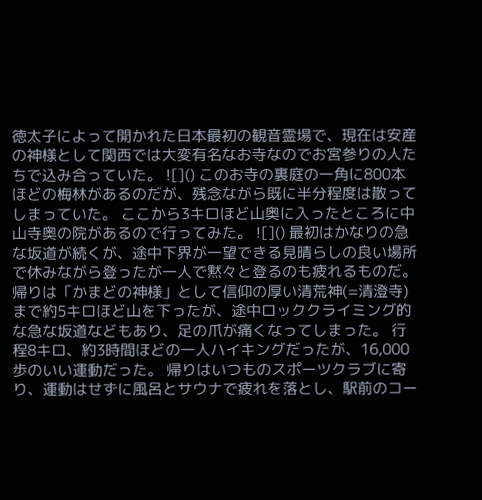徳太子によって開かれた日本最初の観音霊場で、現在は安産の神様として関西では大変有名なお寺なのでお宮参りの人たちで込み合っていた。 ![]() このお寺の裏庭の一角に800本ほどの梅林があるのだが、残念ながら既に半分程度は散ってしまっていた。 ここから3キロほど山奥に入ったところに中山寺奥の院があるので行ってみた。 ![]() 最初はかなりの急な坂道が続くが、途中下界が一望できる見晴らしの良い場所で休みながら登ったが一人で黙々と登るのも疲れるものだ。 帰りは「かまどの神様」として信仰の厚い清荒神(=清澄寺)まで約5キロほど山を下ったが、途中ロッククライミング的な急な坂道などもあり、足の爪が痛くなってしまった。 行程8キロ、約3時間ほどの一人ハイキングだったが、16,000歩のいい運動だった。 帰りはいつものスポーツクラブに寄り、運動はせずに風呂とサウナで疲れを落とし、駅前のコー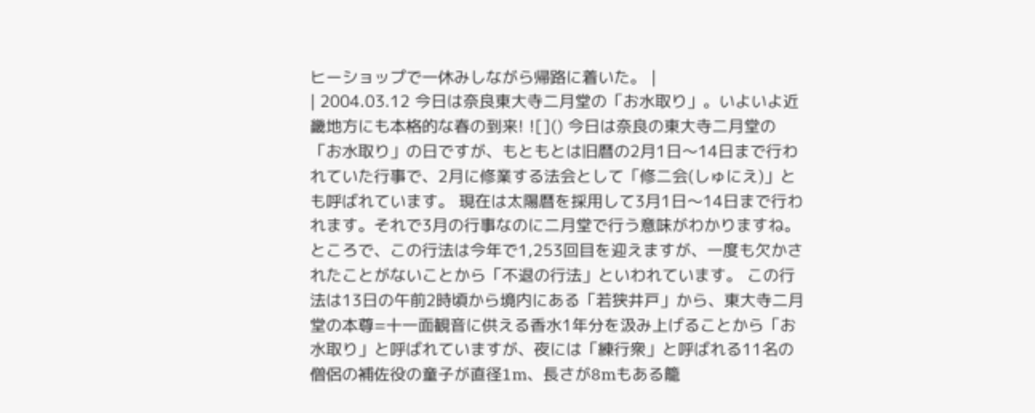ヒーショップで一休みしながら帰路に着いた。 |
| 2004.03.12 今日は奈良東大寺二月堂の「お水取り」。いよいよ近畿地方にも本格的な春の到来! ![]() 今日は奈良の東大寺二月堂の「お水取り」の日ですが、もともとは旧暦の2月1日〜14日まで行われていた行事で、2月に修業する法会として「修二会(しゅにえ)」とも呼ばれています。 現在は太陽暦を採用して3月1日〜14日まで行われます。それで3月の行事なのに二月堂で行う意味がわかりますね。 ところで、この行法は今年で1,253回目を迎えますが、一度も欠かされたことがないことから「不退の行法」といわれています。 この行法は13日の午前2時頃から境内にある「若狭井戸」から、東大寺二月堂の本尊=十一面観音に供える香水1年分を汲み上げることから「お水取り」と呼ばれていますが、夜には「練行衆」と呼ばれる11名の僧侶の補佐役の童子が直径1m、長さが8mもある籠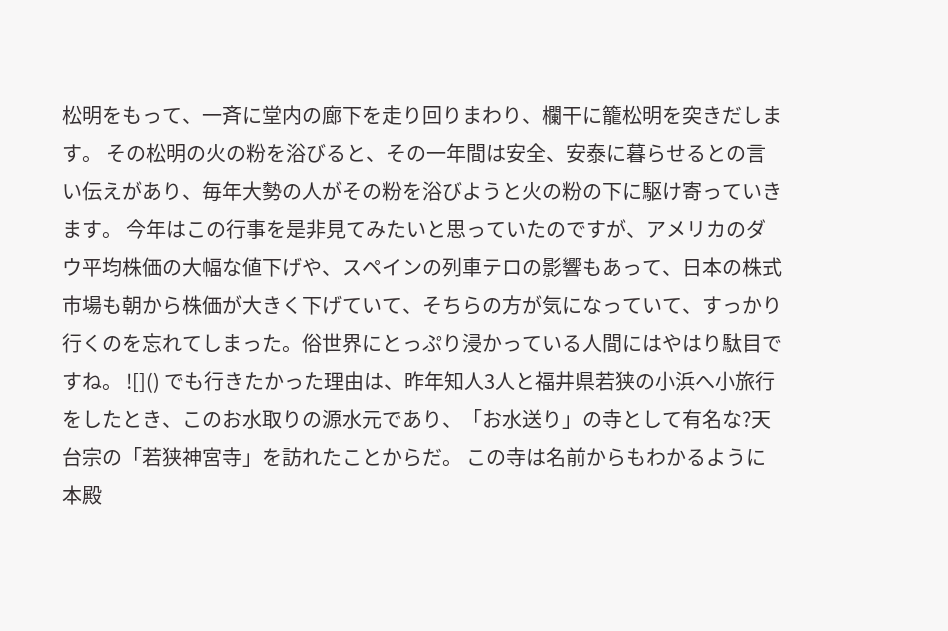松明をもって、一斉に堂内の廊下を走り回りまわり、欄干に籠松明を突きだします。 その松明の火の粉を浴びると、その一年間は安全、安泰に暮らせるとの言い伝えがあり、毎年大勢の人がその粉を浴びようと火の粉の下に駆け寄っていきます。 今年はこの行事を是非見てみたいと思っていたのですが、アメリカのダウ平均株価の大幅な値下げや、スペインの列車テロの影響もあって、日本の株式市場も朝から株価が大きく下げていて、そちらの方が気になっていて、すっかり行くのを忘れてしまった。俗世界にとっぷり浸かっている人間にはやはり駄目ですね。 ![]() でも行きたかった理由は、昨年知人3人と福井県若狭の小浜へ小旅行をしたとき、このお水取りの源水元であり、「お水送り」の寺として有名な?天台宗の「若狭神宮寺」を訪れたことからだ。 この寺は名前からもわかるように本殿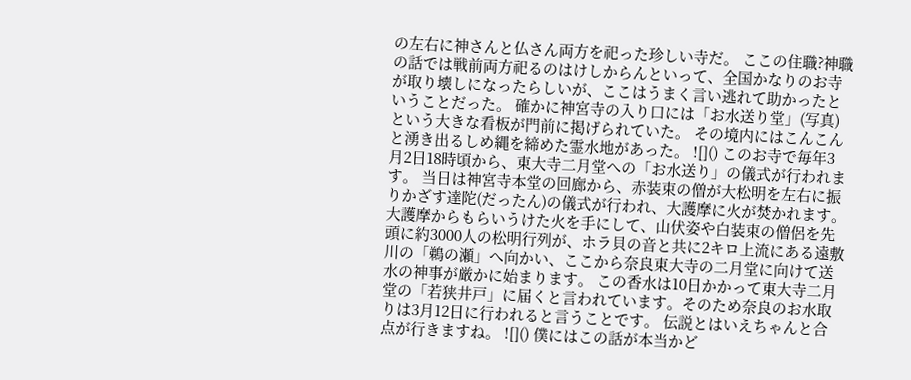の左右に神さんと仏さん両方を祀った珍しい寺だ。 ここの住職?神職の話では戦前両方祀るのはけしからんといって、全国かなりのお寺が取り壊しになったらしいが、ここはうまく言い逃れて助かったということだった。 確かに神宮寺の入り口には「お水送り堂」(写真)という大きな看板が門前に掲げられていた。 その境内にはこんこんと湧き出るしめ縄を締めた霊水地があった。 ![]() このお寺で毎年3月2日18時頃から、東大寺二月堂への「お水送り」の儀式が行われます。 当日は神宮寺本堂の回廊から、赤装束の僧が大松明を左右に振りかざす達陀(だったん)の儀式が行われ、大護摩に火が焚かれます。大護摩からもらいうけた火を手にして、山伏姿や白装束の僧侶を先頭に約3000人の松明行列が、ホラ貝の音と共に2キロ上流にある遠敷川の「鵜の瀬」へ向かい、ここから奈良東大寺の二月堂に向けて送水の神事が厳かに始まります。 この香水は10日かかって東大寺二月堂の「若狭井戸」に届くと言われています。そのため奈良のお水取りは3月12日に行われると言うことです。 伝説とはいえちゃんと合点が行きますね。 ![]() 僕にはこの話が本当かど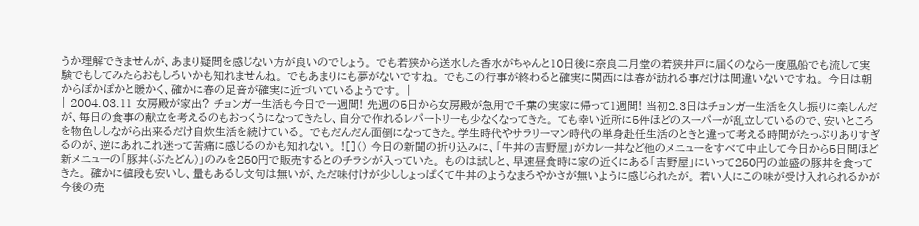うか理解できませんが、あまり疑問を感じない方が良いのでしょう。 でも若狭から送水した香水がちゃんと10日後に奈良二月堂の若狭井戸に届くのなら一度風船でも流して実験でもしてみたらおもしろいかも知れませんね。 でもあまりにも夢がないですね。 でもこの行事が終わると確実に関西には春が訪れる事だけは間違いないですね。 今日は朝からぽかぽかと暖かく、確かに春の足音が確実に近づいているようです。 |
| 2004.03.11 女房殿が家出? チョンガー生活も今日で一週間! 先週の5日から女房殿が急用で千葉の実家に帰って1週間! 当初2.3日はチョンガー生活を久し振りに楽しんだが、毎日の食事の献立を考えるのもおっくうになってきたし、自分で作れるレパートリーも少なくなってきた。 ても幸い近所に5件ほどのスーパーが乱立しているので、安いところを物色ししながら出来るだけ自炊生活を続けている。 でもだんだん面倒になってきた。学生時代やサラリーマン時代の単身赴任生活のときと違って考える時間がたっぷりありすぎるのが、逆にあれこれ迷って苦痛に感じるのかも知れない。 ![]() 今日の新聞の折り込みに、「牛丼の吉野屋」がカレー丼など他のメニューをすべて中止して今日から5日間ほど新メニューの「豚丼(ぶたどん)」のみを250円で販売するとのチラシが入っていた。 ものは試しと、早速昼食時に家の近くにある「吉野屋」にいって250円の並盛の豚丼を食ってきた。 確かに値段も安いし、量もあるし文句は無いが、ただ味付けが少ししょっぱくて牛丼のようなまろやかさが無いように感じられたが。 若い人にこの味が受け入れられるかが今後の売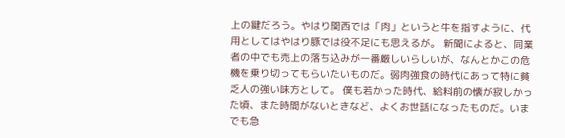上の鍵だろう。やはり関西では「肉」というと牛を指すように、代用としてはやはり豚では役不足にも思えるが。 新聞によると、同業者の中でも売上の落ち込みが一番厳しいらしいが、なんとかこの危機を乗り切ってもらいたいものだ。弱肉強食の時代にあって特に貧乏人の強い味方として。 僕も若かった時代、給料前の懐が寂しかった頃、また時間がないときなど、よくお世話になったものだ。いまでも急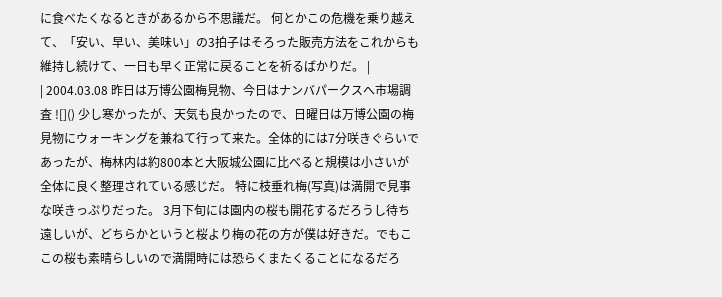に食べたくなるときがあるから不思議だ。 何とかこの危機を乗り越えて、「安い、早い、美味い」の3拍子はそろった販売方法をこれからも維持し続けて、一日も早く正常に戻ることを祈るばかりだ。 |
| 2004.03.08 昨日は万博公園梅見物、今日はナンバパークスへ市場調査 ![]() 少し寒かったが、天気も良かったので、日曜日は万博公園の梅見物にウォーキングを兼ねて行って来た。全体的には7分咲きぐらいであったが、梅林内は約800本と大阪城公園に比べると規模は小さいが全体に良く整理されている感じだ。 特に枝垂れ梅(写真)は満開で見事な咲きっぷりだった。 3月下旬には園内の桜も開花するだろうし待ち遠しいが、どちらかというと桜より梅の花の方が僕は好きだ。でもここの桜も素晴らしいので満開時には恐らくまたくることになるだろ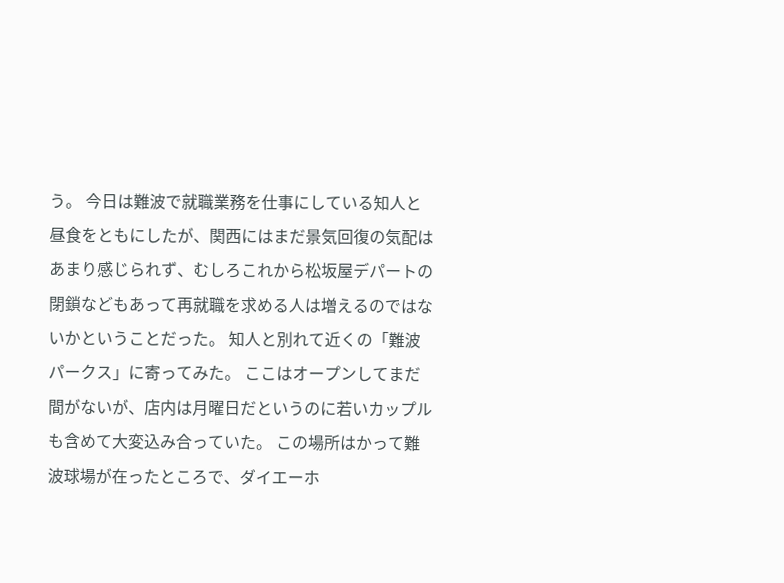う。 今日は難波で就職業務を仕事にしている知人と昼食をともにしたが、関西にはまだ景気回復の気配はあまり感じられず、むしろこれから松坂屋デパートの閉鎖などもあって再就職を求める人は増えるのではないかということだった。 知人と別れて近くの「難波パークス」に寄ってみた。 ここはオープンしてまだ間がないが、店内は月曜日だというのに若いカップルも含めて大変込み合っていた。 この場所はかって難波球場が在ったところで、ダイエーホ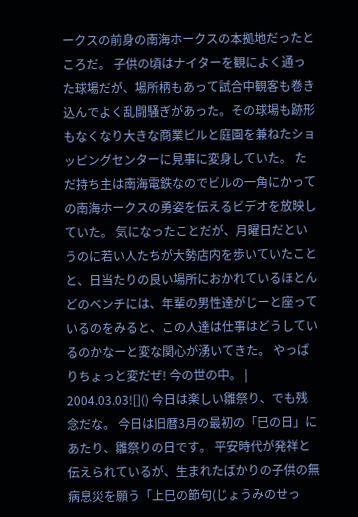ークスの前身の南海ホークスの本拠地だったところだ。 子供の頃はナイターを観によく通った球場だが、場所柄もあって試合中観客も巻き込んでよく乱闘騒ぎがあった。その球場も跡形もなくなり大きな商業ビルと庭園を兼ねたショッピングセンターに見事に変身していた。 ただ持ち主は南海電鉄なのでビルの一角にかっての南海ホークスの勇姿を伝えるビデオを放映していた。 気になったことだが、月曜日だというのに若い人たちが大勢店内を歩いていたことと、日当たりの良い場所におかれているほとんどのベンチには、年輩の男性達がじーと座っているのをみると、この人達は仕事はどうしているのかなーと変な関心が湧いてきた。 やっぱりちょっと変だぜ! 今の世の中。 |
2004.03.03![]() 今日は楽しい雛祭り、でも残念だな。 今日は旧暦3月の最初の「巳の日」にあたり、雛祭りの日です。 平安時代が発祥と伝えられているが、生まれたばかりの子供の無病息災を願う「上巳の節句(じょうみのせっ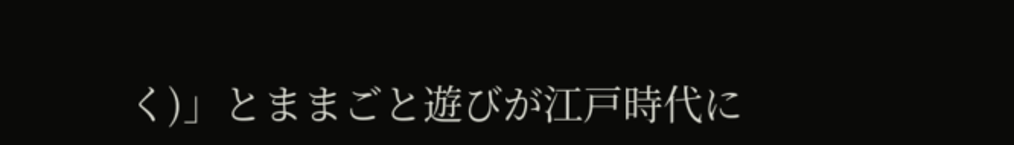く)」とままごと遊びが江戸時代に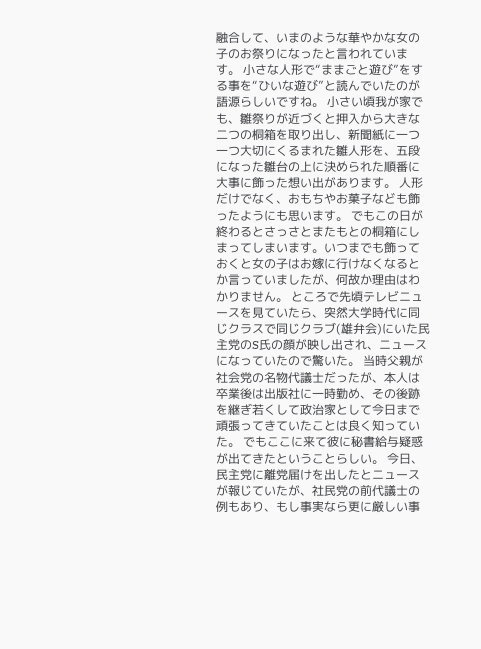融合して、いまのような華やかな女の子のお祭りになったと言われています。 小さな人形で“ままごと遊び”をする事を“ひいな遊び”と読んでいたのが語源らしいですね。 小さい頃我が家でも、雛祭りが近づくと押入から大きな二つの桐箱を取り出し、新聞紙に一つ一つ大切にくるまれた雛人形を、五段になった雛台の上に決められた順番に大事に飾った想い出があります。 人形だけでなく、おもちやお菓子なども飾ったようにも思います。 でもこの日が終わるとさっさとまたもとの桐箱にしまってしまいます。いつまでも飾っておくと女の子はお嫁に行けなくなるとか言っていましたが、何故か理由はわかりません。 ところで先頃テレビニュースを見ていたら、突然大学時代に同じクラスで同じクラブ(雄弁会)にいた民主党のS氏の顔が映し出され、ニュースになっていたので驚いた。 当時父親が社会党の名物代議士だったが、本人は卒業後は出版社に一時勤め、その後跡を継ぎ若くして政治家として今日まで頑張ってきていたことは良く知っていた。 でもここに来て彼に秘書給与疑惑が出てきたということらしい。 今日、民主党に離党届けを出したとニュースが報じていたが、社民党の前代議士の例もあり、もし事実なら更に厳しい事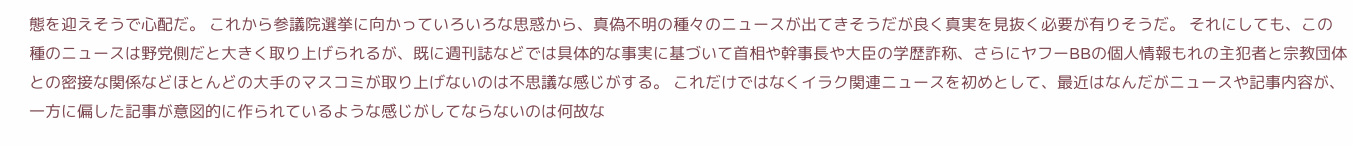態を迎えそうで心配だ。 これから参議院選挙に向かっていろいろな思惑から、真偽不明の種々のニュースが出てきそうだが良く真実を見抜く必要が有りそうだ。 それにしても、この種のニュースは野党側だと大きく取り上げられるが、既に週刊誌などでは具体的な事実に基づいて首相や幹事長や大臣の学歴詐称、さらにヤフーBBの個人情報もれの主犯者と宗教団体との密接な関係などほとんどの大手のマスコミが取り上げないのは不思議な感じがする。 これだけではなくイラク関連ニュースを初めとして、最近はなんだがニュースや記事内容が、一方に偏した記事が意図的に作られているような感じがしてならないのは何故な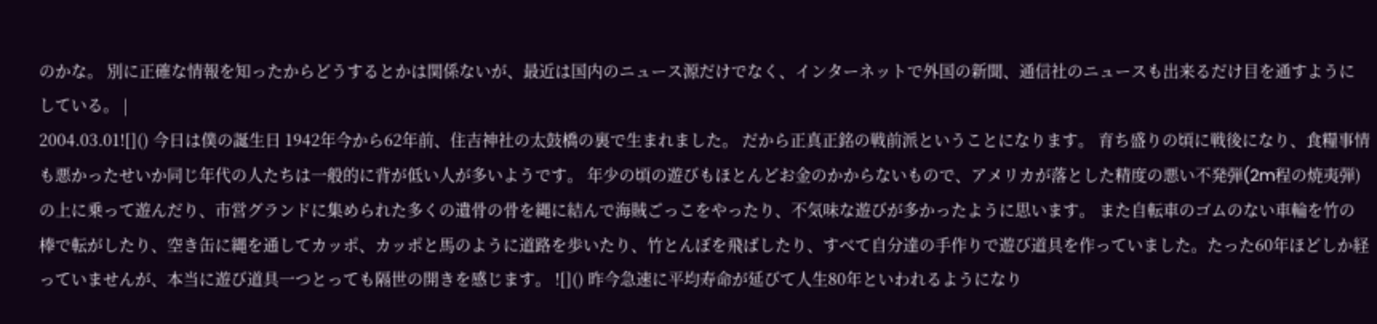のかな。 別に正確な情報を知ったからどうするとかは関係ないが、最近は国内のニュース源だけでなく、インターネットで外国の新聞、通信社のニュースも出来るだけ目を通すようにしている。 |
2004.03.01![]() 今日は僕の誕生日 1942年今から62年前、住吉神社の太鼓橋の裏で生まれました。 だから正真正銘の戦前派ということになります。 育ち盛りの頃に戦後になり、食糧事情も悪かったせいか同じ年代の人たちは一般的に背が低い人が多いようです。 年少の頃の遊びもほとんどお金のかからないもので、アメリカが落とした精度の悪い不発弾(2m程の焼夷弾)の上に乗って遊んだり、市営グランドに集められた多くの遺骨の骨を縄に結んで海賊ごっこをやったり、不気味な遊びが多かったように思います。 また自転車のゴムのない車輪を竹の棒で転がしたり、空き缶に縄を通してカッポ、カッポと馬のように道路を歩いたり、竹とんぼを飛ばしたり、すべて自分達の手作りで遊び道具を作っていました。たった60年ほどしか経っていませんが、本当に遊び道具一つとっても隔世の開きを感じます。 ![]() 昨今急速に平均寿命が延びて人生80年といわれるようになり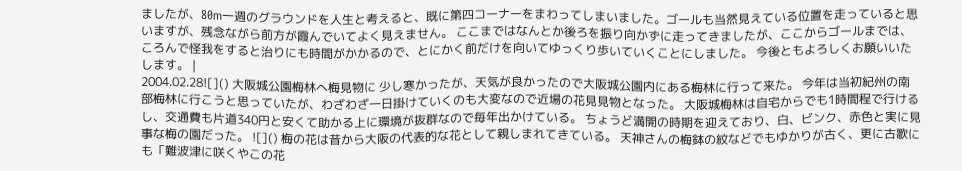ましたが、80m一週のグラウンドを人生と考えると、既に第四コーナーをまわってしまいました。ゴールも当然見えている位置を走っていると思いますが、残念ながら前方が霞んでいてよく見えません。 ここまではなんとか後ろを振り向かずに走ってきましたが、ここからゴールまでは、ころんで怪我をすると治りにも時間がかかるので、とにかく前だけを向いてゆっくり歩いていくことにしました。 今後ともよろしくお願いいたします。 |
2004.02.28![]() 大阪城公園梅林へ梅見物に 少し寒かったが、天気が良かったので大阪城公園内にある梅林に行って来た。 今年は当初紀州の南部梅林に行こうと思っていたが、わざわざ一日掛けていくのも大変なので近場の花見見物となった。 大阪城梅林は自宅からでも1時間程で行けるし、交通費も片道340円と安くて助かる上に環境が抜群なので毎年出かけている。 ちょうど満開の時期を迎えており、白、ビンク、赤色と実に見事な梅の園だった。 ![]() 梅の花は昔から大阪の代表的な花として親しまれてきている。 天神さんの梅鉢の紋などでもゆかりが古く、更に古歌にも「難波津に咲くやこの花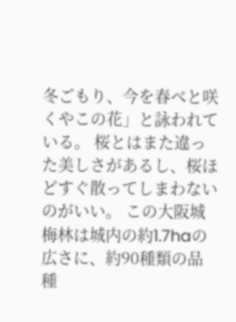冬ごもり、今を春べと咲くやこの花」と詠われている。 桜とはまた違った美しさがあるし、桜ほどすぐ散ってしまわないのがいい。 この大阪城梅林は城内の約1.7haの広さに、約90種類の品種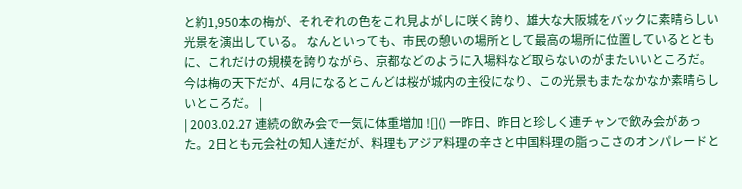と約1,950本の梅が、それぞれの色をこれ見よがしに咲く誇り、雄大な大阪城をバックに素晴らしい光景を演出している。 なんといっても、市民の憩いの場所として最高の場所に位置しているとともに、これだけの規模を誇りながら、京都などのように入場料など取らないのがまたいいところだ。 今は梅の天下だが、4月になるとこんどは桜が城内の主役になり、この光景もまたなかなか素晴らしいところだ。 |
| 2003.02.27 連続の飲み会で一気に体重増加 ![]() 一昨日、昨日と珍しく連チャンで飲み会があった。2日とも元会社の知人達だが、料理もアジア料理の辛さと中国料理の脂っこさのオンパレードと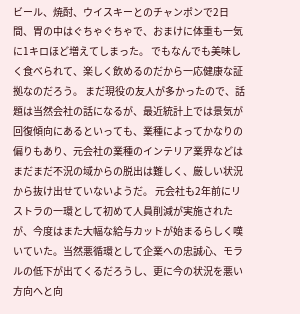ビール、焼酎、ウイスキーとのチャンポンで2日間、胃の中はぐちゃぐちゃで、おまけに体重も一気に1キロほど増えてしまった。 でもなんでも美味しく食べられて、楽しく飲めるのだから一応健康な証拠なのだろう。 まだ現役の友人が多かったので、話題は当然会社の話になるが、最近統計上では景気が回復傾向にあるといっても、業種によってかなりの偏りもあり、元会社の業種のインテリア業界などはまだまだ不況の域からの脱出は難しく、厳しい状況から抜け出せていないようだ。 元会社も2年前にリストラの一環として初めて人員削減が実施されたが、今度はまた大幅な給与カットが始まるらしく嘆いていた。当然悪循環として企業への忠誠心、モラルの低下が出てくるだろうし、更に今の状況を悪い方向へと向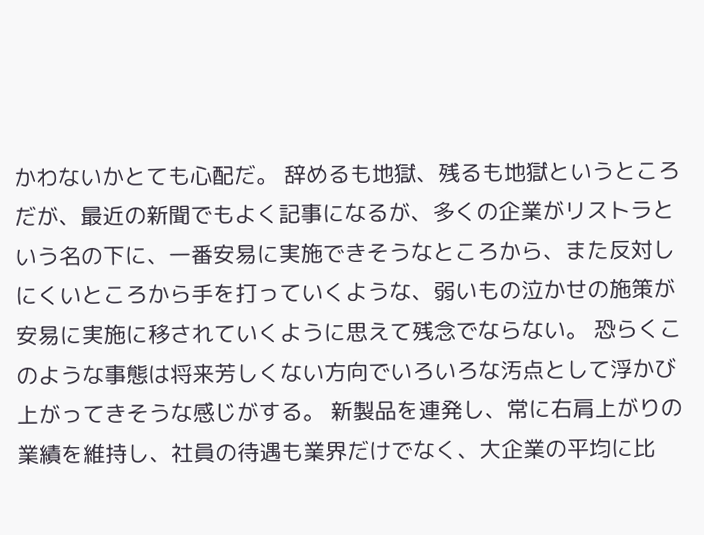かわないかとても心配だ。 辞めるも地獄、残るも地獄というところだが、最近の新聞でもよく記事になるが、多くの企業がリストラという名の下に、一番安易に実施できそうなところから、また反対しにくいところから手を打っていくような、弱いもの泣かせの施策が安易に実施に移されていくように思えて残念でならない。 恐らくこのような事態は将来芳しくない方向でいろいろな汚点として浮かび上がってきそうな感じがする。 新製品を連発し、常に右肩上がりの業績を維持し、社員の待遇も業界だけでなく、大企業の平均に比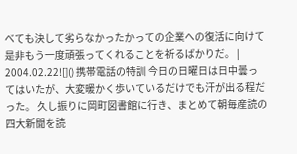べても決して劣らなかったかっての企業への復活に向けて是非もう一度頑張ってくれることを祈るばかりだ。 |
2004.02.22![]() 携帯電話の特訓 今日の日曜日は日中曇ってはいたが、大変暖かく歩いているだけでも汗が出る程だった。 久し振りに岡町図書館に行き、まとめて朝毎産読の四大新聞を読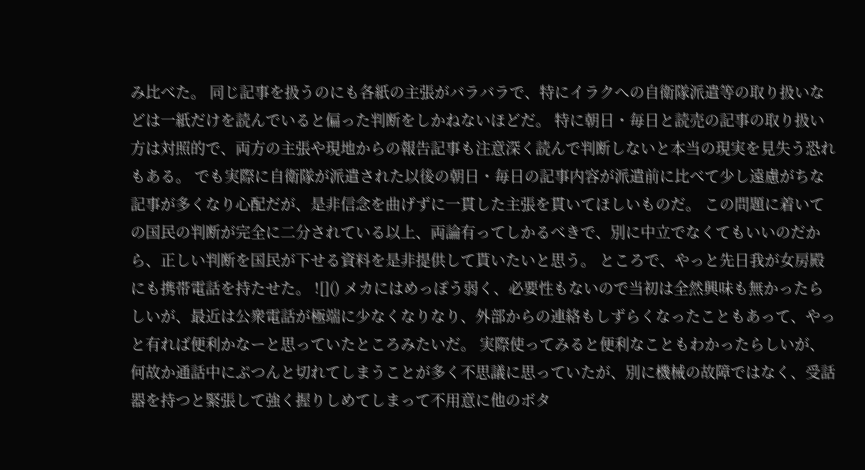み比べた。 同じ記事を扱うのにも各紙の主張がバラバラで、特にイラクへの自衛隊派遣等の取り扱いなどは一紙だけを読んでいると偏った判断をしかねないほどだ。 特に朝日・毎日と読売の記事の取り扱い方は対照的で、両方の主張や現地からの報告記事も注意深く読んで判断しないと本当の現実を見失う恐れもある。 でも実際に自衛隊が派遣された以後の朝日・毎日の記事内容が派遣前に比べて少し遠慮がちな記事が多くなり心配だが、是非信念を曲げずに一貫した主張を貫いてほしいものだ。 この問題に着いての国民の判断が完全に二分されている以上、両論有ってしかるべきで、別に中立でなくてもいいのだから、正しい判断を国民が下せる資料を是非提供して貰いたいと思う。 ところで、やっと先日我が女房殿にも携帯電話を持たせた。 ![]() メカにはめっぽう弱く、必要性もないので当初は全然興味も無かったらしいが、最近は公衆電話が極端に少なくなりなり、外部からの連絡もしずらくなったこともあって、やっと有れば便利かなーと思っていたところみたいだ。 実際使ってみると便利なこともわかったらしいが、何故か通話中にぷつんと切れてしまうことが多く不思議に思っていたが、別に機械の故障ではなく、受話器を持つと緊張して強く握りしめてしまって不用意に他のボタ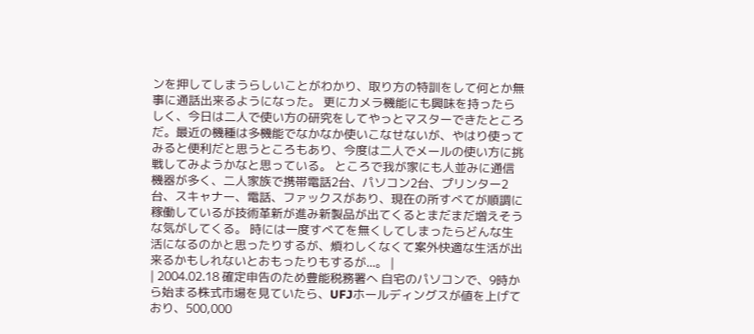ンを押してしまうらしいことがわかり、取り方の特訓をして何とか無事に通話出来るようになった。 更にカメラ機能にも興味を持ったらしく、今日は二人で使い方の研究をしてやっとマスターできたところだ。最近の機種は多機能でなかなか使いこなせないが、やはり使ってみると便利だと思うところもあり、今度は二人でメールの使い方に挑戦してみようかなと思っている。 ところで我が家にも人並みに通信機器が多く、二人家族で携帯電話2台、パソコン2台、プリンター2台、スキャナー、電話、ファックスがあり、現在の所すべてが順調に稼働しているが技術革新が進み新製品が出てくるとまだまだ増えそうな気がしてくる。 時には一度すべてを無くしてしまったらどんな生活になるのかと思ったりするが、煩わしくなくて案外快適な生活が出来るかもしれないとおもったりもするが...。 |
| 2004.02.18 確定申告のため豊能税務署へ 自宅のパソコンで、9時から始まる株式市場を見ていたら、UFJホールディングスが値を上げており、500,000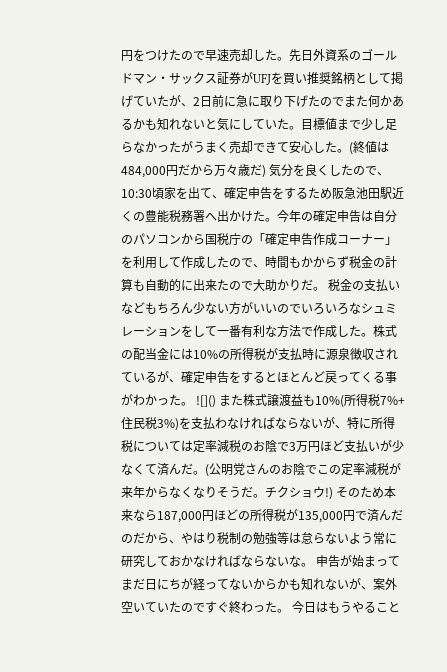円をつけたので早速売却した。先日外資系のゴールドマン・サックス証券がUFJを買い推奨銘柄として掲げていたが、2日前に急に取り下げたのでまた何かあるかも知れないと気にしていた。目標値まで少し足らなかったがうまく売却できて安心した。(終値は484,000円だから万々歳だ) 気分を良くしたので、10:30頃家を出て、確定申告をするため阪急池田駅近くの豊能税務署へ出かけた。今年の確定申告は自分のパソコンから国税庁の「確定申告作成コーナー」を利用して作成したので、時間もかからず税金の計算も自動的に出来たので大助かりだ。 税金の支払いなどもちろん少ない方がいいのでいろいろなシュミレーションをして一番有利な方法で作成した。株式の配当金には10%の所得税が支払時に源泉徴収されているが、確定申告をするとほとんど戻ってくる事がわかった。 ![]() また株式譲渡益も10%(所得税7%+住民税3%)を支払わなければならないが、特に所得税については定率減税のお陰で3万円ほど支払いが少なくて済んだ。(公明党さんのお陰でこの定率減税が来年からなくなりそうだ。チクショウ!) そのため本来なら187,000円ほどの所得税が135,000円で済んだのだから、やはり税制の勉強等は怠らないよう常に研究しておかなければならないな。 申告が始まってまだ日にちが経ってないからかも知れないが、案外空いていたのですぐ終わった。 今日はもうやること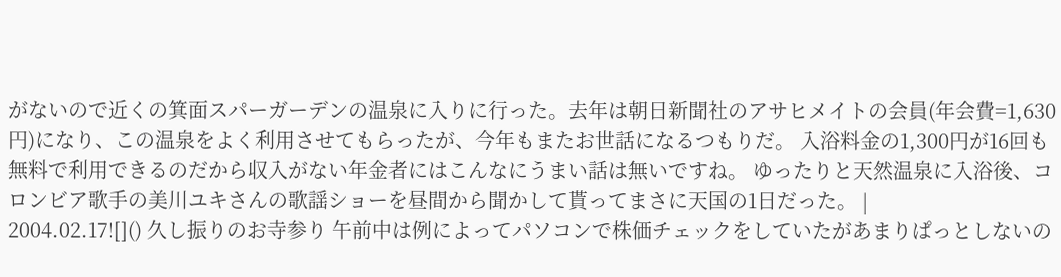がないので近くの箕面スパーガーデンの温泉に入りに行った。去年は朝日新聞社のアサヒメイトの会員(年会費=1,630円)になり、この温泉をよく利用させてもらったが、今年もまたお世話になるつもりだ。 入浴料金の1,300円が16回も無料で利用できるのだから収入がない年金者にはこんなにうまい話は無いですね。 ゆったりと天然温泉に入浴後、コロンビア歌手の美川ユキさんの歌謡ショーを昼間から聞かして貰ってまさに天国の1日だった。 |
2004.02.17![]() 久し振りのお寺参り 午前中は例によってパソコンで株価チェックをしていたがあまりぱっとしないの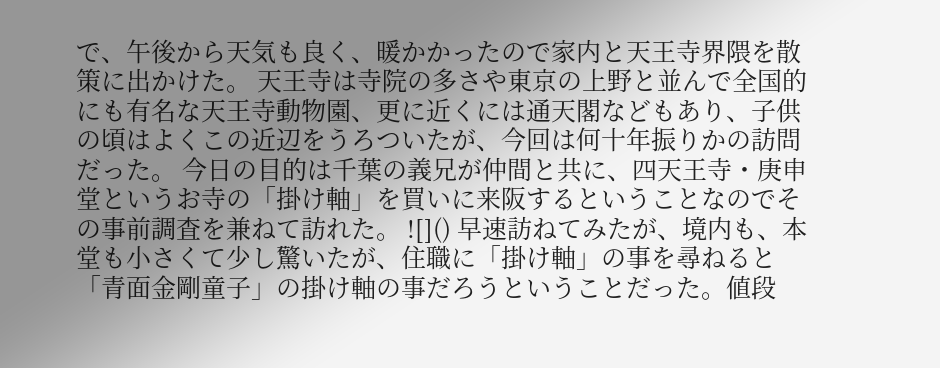で、午後から天気も良く、暖かかったので家内と天王寺界隈を散策に出かけた。 天王寺は寺院の多さや東京の上野と並んで全国的にも有名な天王寺動物園、更に近くには通天閣などもあり、子供の頃はよくこの近辺をうろついたが、今回は何十年振りかの訪問だった。 今日の目的は千葉の義兄が仲間と共に、四天王寺・庚申堂というお寺の「掛け軸」を買いに来阪するということなのでその事前調査を兼ねて訪れた。 ![]() 早速訪ねてみたが、境内も、本堂も小さくて少し驚いたが、住職に「掛け軸」の事を尋ねると「青面金剛童子」の掛け軸の事だろうということだった。値段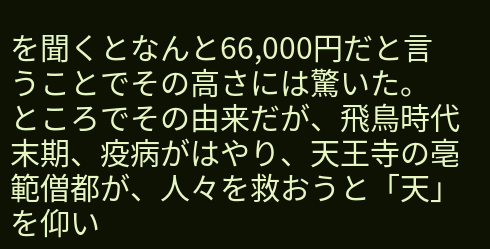を聞くとなんと66,000円だと言うことでその高さには驚いた。 ところでその由来だが、飛鳥時代末期、疫病がはやり、天王寺の亳範僧都が、人々を救おうと「天」を仰い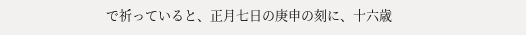で祈っていると、正月七日の庚申の刻に、十六歳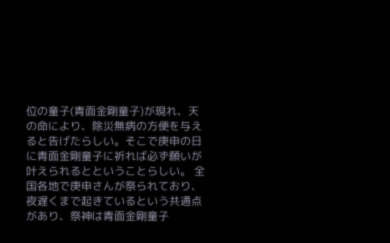位の童子(青面金剛童子)が現れ、天の命により、除災無病の方便を与えると告げたらしい。そこで庚申の日に青面金剛童子に祈れば必ず願いが叶えられるとということらしい。 全国各地で庚申さんが祭られており、夜遅くまで起きているという共通点があり、祭神は青面金剛童子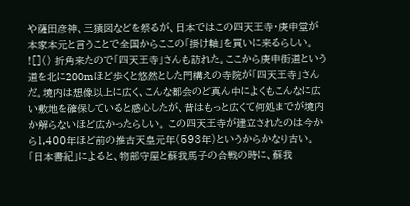や薩田彦神、三猿図などを祭るが、日本ではこの四天王寺・庚申堂が本家本元と言うことで全国からここの「掛け軸」を買いに来るらしい。 ![]() 折角来たので「四天王寺」さんも訪れた。ここから庚申街道という道を北に200mほど歩くと悠然とした門構えの寺院が「四天王寺」さんだ。境内は想像以上に広く、こんな都会のど真ん中によくもこんなに広い敷地を確保していると感心したが、昔はもっと広くて何処までが境内か解らないほど広かったらしい。 この四天王寺が建立されたのは今から1,400年ほど前の推古天皇元年(593年)というからかなり古い。 「日本書紀」によると、物部守屋と蘇我馬子の合戦の時に、蘇我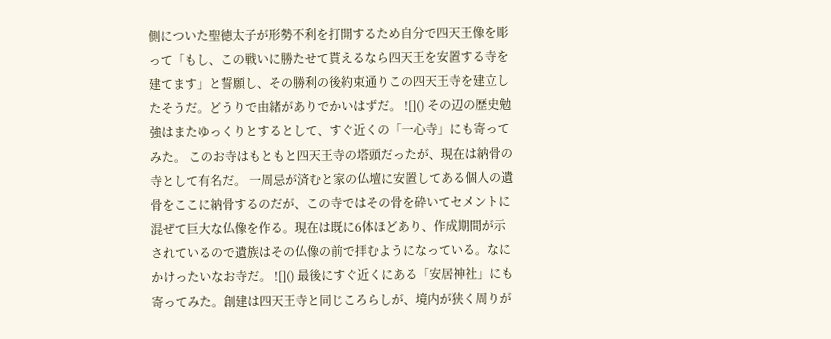側についた聖徳太子が形勢不利を打開するため自分で四天王像を彫って「もし、この戦いに勝たせて貰えるなら四天王を安置する寺を建てます」と誓願し、その勝利の後約束通りこの四天王寺を建立したそうだ。どうりで由緒がありでかいはずだ。 ![]() その辺の歴史勉強はまたゆっくりとするとして、すぐ近くの「一心寺」にも寄ってみた。 このお寺はもともと四天王寺の塔頭だったが、現在は納骨の寺として有名だ。 一周忌が済むと家の仏壇に安置してある個人の遺骨をここに納骨するのだが、この寺ではその骨を砕いてセメントに混ぜて巨大な仏像を作る。現在は既に6体ほどあり、作成期間が示されているので遺族はその仏像の前で拝むようになっている。なにかけったいなお寺だ。 ![]() 最後にすぐ近くにある「安居神社」にも寄ってみた。創建は四天王寺と同じころらしが、境内が狭く周りが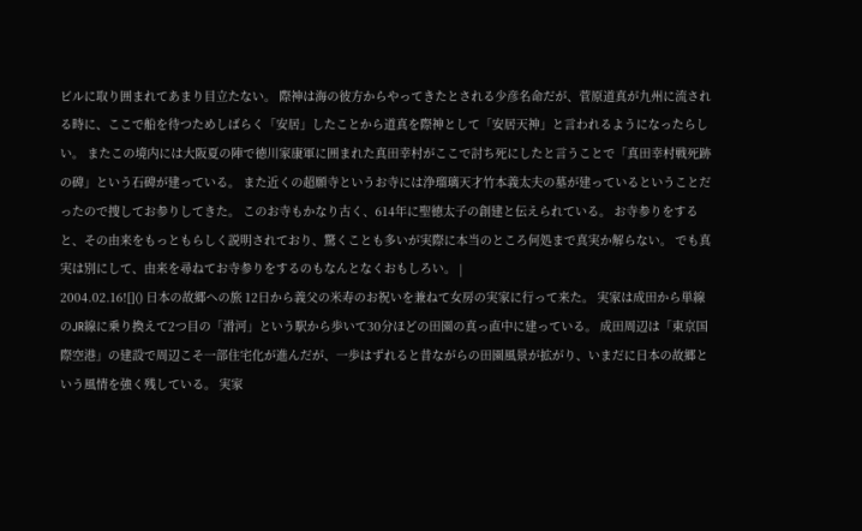ビルに取り囲まれてあまり目立たない。 際神は海の彼方からやってきたとされる少彦名命だが、菅原道真が九州に流される時に、ここで船を待つためしばらく「安居」したことから道真を際神として「安居天神」と言われるようになったらしい。 またこの境内には大阪夏の陣で徳川家康軍に囲まれた真田幸村がここで討ち死にしたと言うことで「真田幸村戦死跡の碑」という石碑が建っている。 また近くの超願寺というお寺には浄瑠璃天才竹本義太夫の墓が建っているということだったので捜してお参りしてきた。 このお寺もかなり古く、614年に聖徳太子の創建と伝えられている。 お寺参りをすると、その由来をもっともらしく説明されており、驚くことも多いが実際に本当のところ何処まで真実か解らない。 でも真実は別にして、由来を尋ねてお寺参りをするのもなんとなくおもしろい。 |
2004.02.16![]() 日本の故郷への旅 12日から義父の米寿のお祝いを兼ねて女房の実家に行って来た。 実家は成田から単線のJR線に乗り換えて2つ目の「滑河」という駅から歩いて30分ほどの田園の真っ直中に建っている。 成田周辺は「東京国際空港」の建設で周辺こそ一部住宅化が進んだが、一歩はずれると昔ながらの田園風景が拡がり、いまだに日本の故郷という風情を強く残している。 実家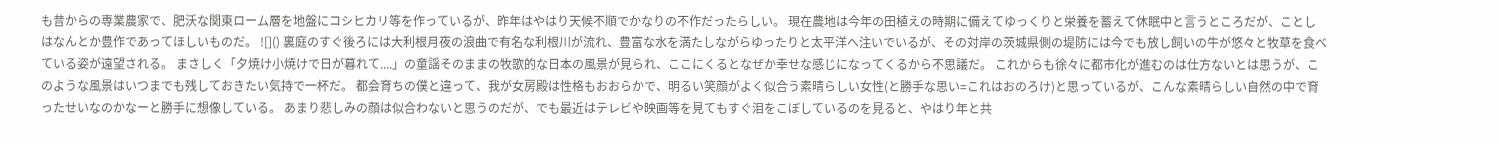も昔からの専業農家で、肥沃な関東ローム層を地盤にコシヒカリ等を作っているが、昨年はやはり天候不順でかなりの不作だったらしい。 現在農地は今年の田植えの時期に備えてゆっくりと栄養を蓄えて休眠中と言うところだが、ことしはなんとか豊作であってほしいものだ。 ![]() 裏庭のすぐ後ろには大利根月夜の浪曲で有名な利根川が流れ、豊富な水を満たしながらゆったりと太平洋へ注いでいるが、その対岸の茨城県側の堤防には今でも放し飼いの牛が悠々と牧草を食べている姿が遠望される。 まさしく「夕焼け小焼けで日が暮れて....」の童謡そのままの牧歌的な日本の風景が見られ、ここにくるとなぜか幸せな感じになってくるから不思議だ。 これからも徐々に都市化が進むのは仕方ないとは思うが、このような風景はいつまでも残しておきたい気持で一杯だ。 都会育ちの僕と違って、我が女房殿は性格もおおらかで、明るい笑顔がよく似合う素晴らしい女性(と勝手な思い=これはおのろけ)と思っているが、こんな素晴らしい自然の中で育ったせいなのかなーと勝手に想像している。 あまり悲しみの顔は似合わないと思うのだが、でも最近はテレビや映画等を見てもすぐ泪をこぼしているのを見ると、やはり年と共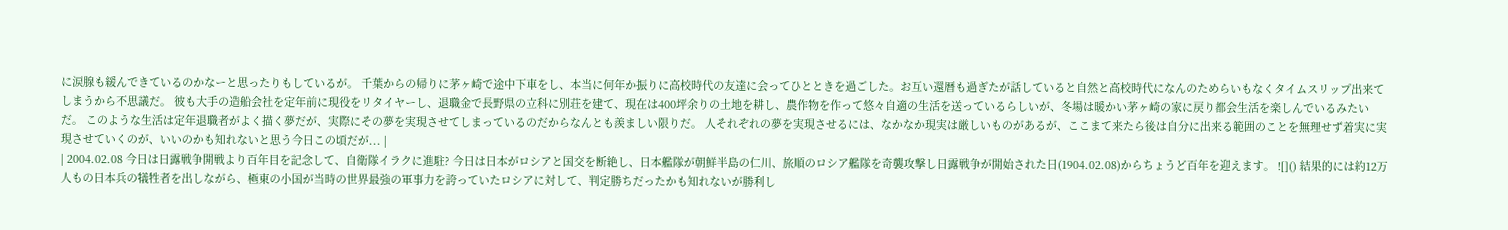に涙腺も緩んできているのかなーと思ったりもしているが。 千葉からの帰りに茅ヶ崎で途中下車をし、本当に何年か振りに高校時代の友達に会ってひとときを過ごした。お互い還暦も過ぎたが話していると自然と高校時代になんのためらいもなくタイムスリップ出来てしまうから不思議だ。 彼も大手の造船会社を定年前に現役をリタイヤーし、退職金で長野県の立科に別荘を建て、現在は400坪余りの土地を耕し、農作物を作って悠々自適の生活を送っているらしいが、冬場は暖かい茅ヶ崎の家に戻り都会生活を楽しんでいるみたいだ。 このような生活は定年退職者がよく描く夢だが、実際にその夢を実現させてしまっているのだからなんとも羨ましい限りだ。 人それぞれの夢を実現させるには、なかなか現実は厳しいものがあるが、ここまて来たら後は自分に出来る範囲のことを無理せず着実に実現させていくのが、いいのかも知れないと思う今日この頃だが... |
| 2004.02.08 今日は日露戦争開戦より百年目を記念して、自衛隊イラクに進駐? 今日は日本がロシアと国交を断絶し、日本艦隊が朝鮮半島の仁川、旅順のロシア艦隊を奇襲攻撃し日露戦争が開始された日(1904.02.08)からちょうど百年を迎えます。 ![]() 結果的には約12万人もの日本兵の犠牲者を出しながら、極東の小国が当時の世界最強の軍事力を誇っていたロシアに対して、判定勝ちだったかも知れないが勝利し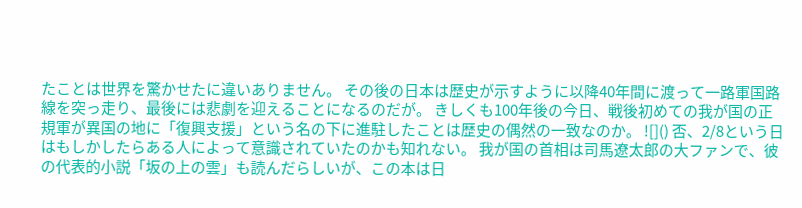たことは世界を驚かせたに違いありません。 その後の日本は歴史が示すように以降40年間に渡って一路軍国路線を突っ走り、最後には悲劇を迎えることになるのだが。 きしくも100年後の今日、戦後初めての我が国の正規軍が異国の地に「復興支援」という名の下に進駐したことは歴史の偶然の一致なのか。 ![]() 否、2/8という日はもしかしたらある人によって意識されていたのかも知れない。 我が国の首相は司馬遼太郎の大ファンで、彼の代表的小説「坂の上の雲」も読んだらしいが、この本は日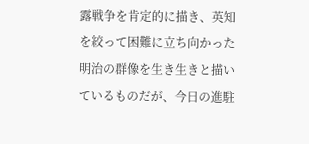露戦争を肯定的に描き、英知を絞って困難に立ち向かった明治の群像を生き生きと描いているものだが、今日の進駐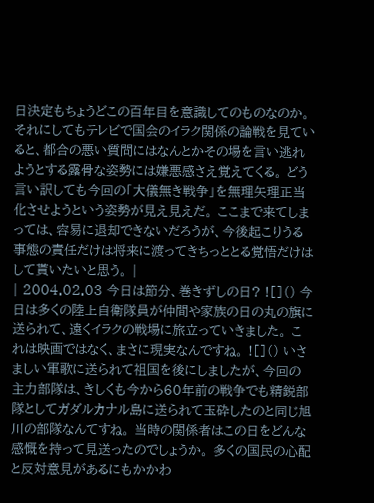日決定もちょうどこの百年目を意識してのものなのか。 それにしてもテレビで国会のイラク関係の論戦を見ていると、都合の悪い質問にはなんとかその場を言い逃れようとする露骨な姿勢には嫌悪感さえ覚えてくる。 どう言い訳しても今回の「大儀無き戦争」を無理矢理正当化させようという姿勢が見え見えだ。 ここまで来てしまっては、容易に退却できないだろうが、今後起こりうる事態の責任だけは将来に渡ってきちっととる覚悟だけはして貰いたいと思う。 |
| 2004.02.03 今日は節分、巻きずしの日? ![]() 今日は多くの陸上自衛隊員が仲間や家族の日の丸の旗に送られて、遠くイラクの戦場に旅立っていきました。 これは映画ではなく、まさに現実なんですね。 ![]() いさましい軍歌に送られて祖国を後にしましたが、今回の主力部隊は、きしくも今から60年前の戦争でも精鋭部隊としてガダルカナル島に送られて玉砕したのと同じ旭川の部隊なんてすね。 当時の関係者はこの日をどんな感慨を持って見送ったのでしょうか。 多くの国民の心配と反対意見があるにもかかわ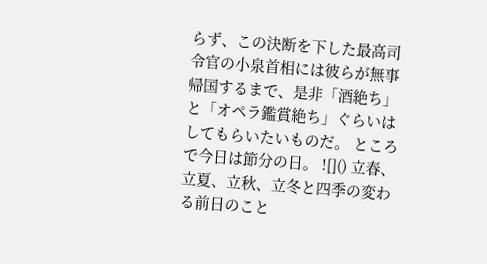らず、この決断を下した最高司令官の小泉首相には彼らが無事帰国するまで、是非「酒絶ち」と「オペラ鑑賞絶ち」ぐらいはしてもらいたいものだ。 ところで今日は節分の日。 ![]() 立春、立夏、立秋、立冬と四季の変わる前日のこと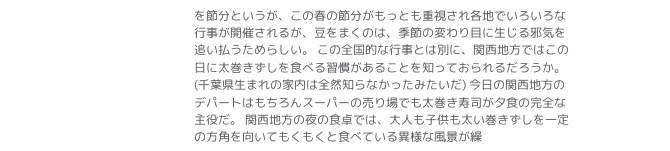を節分というが、この春の節分がもっとも重視され各地でいろいろな行事が開催されるが、豆をまくのは、季節の変わり目に生じる邪気を追い払うためらしい。 この全国的な行事とは別に、関西地方ではこの日に太巻きずしを食べる習慣があることを知っておられるだろうか。(千葉県生まれの家内は全然知らなかったみたいだ) 今日の関西地方のデパートはもちろんスーパーの売り場でも太巻き寿司が夕食の完全な主役だ。 関西地方の夜の食卓では、大人も子供も太い巻きずしを一定の方角を向いてもくもくと食べている異様な風景が繰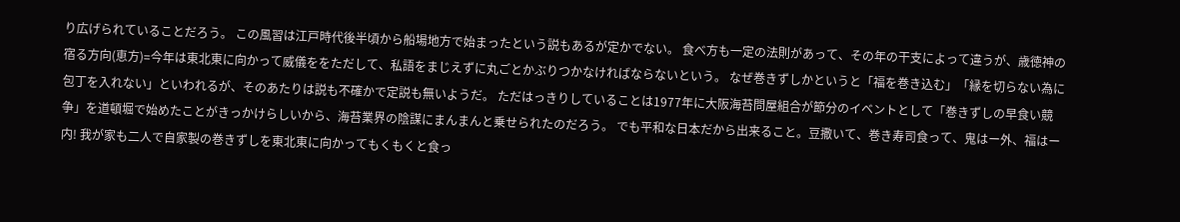り広げられていることだろう。 この風習は江戸時代後半頃から船場地方で始まったという説もあるが定かでない。 食べ方も一定の法則があって、その年の干支によって違うが、歳徳神の宿る方向(恵方)=今年は東北東に向かって威儀ををただして、私語をまじえずに丸ごとかぶりつかなければならないという。 なぜ巻きずしかというと「福を巻き込む」「縁を切らない為に包丁を入れない」といわれるが、そのあたりは説も不確かで定説も無いようだ。 ただはっきりしていることは1977年に大阪海苔問屋組合が節分のイベントとして「巻きずしの早食い競争」を道頓堀で始めたことがきっかけらしいから、海苔業界の陰謀にまんまんと乗せられたのだろう。 でも平和な日本だから出来ること。豆撒いて、巻き寿司食って、鬼はー外、福はー内! 我が家も二人で自家製の巻きずしを東北東に向かってもくもくと食っ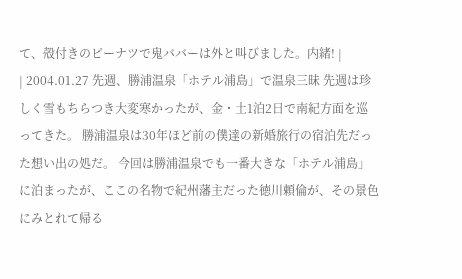て、殻付きのピーナツで鬼ババーは外と叫びました。内緒! |
| 2004.01.27 先週、勝浦温泉「ホテル浦島」で温泉三昧 先週は珍しく雪もちらつき大変寒かったが、金・土1泊2日で南紀方面を巡ってきた。 勝浦温泉は30年ほど前の僕達の新婚旅行の宿泊先だった想い出の処だ。 今回は勝浦温泉でも一番大きな「ホテル浦島」に泊まったが、ここの名物で紀州藩主だった徳川頼倫が、その景色にみとれて帰る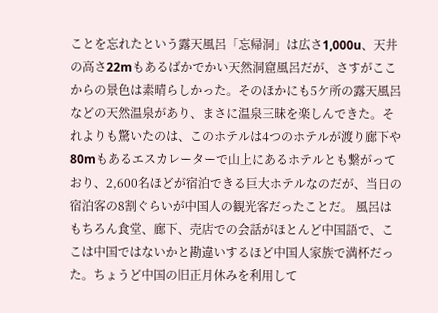ことを忘れたという露天風呂「忘帰洞」は広さ1,000u、天井の高さ22mもあるばかでかい天然洞窟風呂だが、さすがここからの景色は素晴らしかった。そのほかにも5ケ所の露天風呂などの天然温泉があり、まさに温泉三昧を楽しんできた。それよりも驚いたのは、このホテルは4つのホテルが渡り廊下や80mもあるエスカレーターで山上にあるホテルとも繋がっており、2,600名ほどが宿泊できる巨大ホテルなのだが、当日の宿泊客の8割ぐらいが中国人の観光客だったことだ。 風呂はもちろん食堂、廊下、売店での会話がほとんど中国語で、ここは中国ではないかと勘違いするほど中国人家族で満杯だった。ちょうど中国の旧正月休みを利用して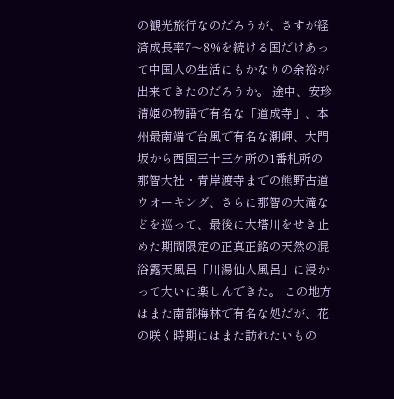の観光旅行なのだろうが、さすが経済成長率7〜8%を続ける国だけあって中国人の生活にもかなりの余裕が出来てきたのだろうか。 途中、安珍清姫の物語で有名な「道成寺」、本州最南端で台風で有名な潮岬、大門坂から西国三十三ケ所の1番札所の那智大社・青岸渡寺までの熊野古道ウオーキング、さらに那智の大滝などを巡って、最後に大塔川をせき止めた期間限定の正真正銘の天然の混浴露天風呂「川湯仙人風呂」に浸かって大いに楽しんできた。 この地方はまた南部梅林で有名な処だが、花の咲く時期にはまた訪れたいもの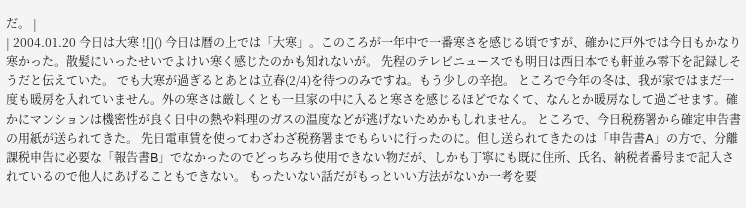だ。 |
| 2004.01.20 今日は大寒 ![]() 今日は暦の上では「大寒」。このころが一年中で一番寒さを感じる頃ですが、確かに戸外では今日もかなり寒かった。散髪にいったせいでよけい寒く感じたのかも知れないが。 先程のテレビニュースでも明日は西日本でも軒並み零下を記録しそうだと伝えていた。 でも大寒が過ぎるとあとは立春(2/4)を待つのみですね。もう少しの辛抱。 ところで今年の冬は、我が家ではまだ一度も暖房を入れていません。外の寒さは厳しくとも一旦家の中に入ると寒さを感じるほどでなくて、なんとか暖房なして過ごせます。確かにマンションは機密性が良く日中の熱や料理のガスの温度などが逃げないためかもしれません。 ところで、今日税務署から確定申告書の用紙が送られてきた。 先日電車賃を使ってわざわざ税務署までもらいに行ったのに。但し送られてきたのは「申告書A」の方で、分離課税申告に必要な「報告書B」でなかったのでどっちみち使用できない物だが、しかも丁寧にも既に住所、氏名、納税者番号まで記入されているので他人にあげることもできない。 もったいない話だがもっといい方法がないか一考を要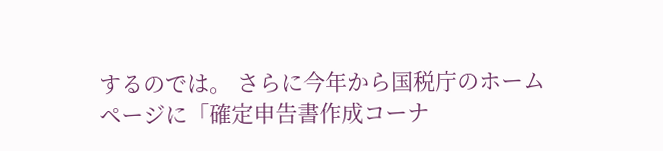するのでは。 さらに今年から国税庁のホームページに「確定申告書作成コーナ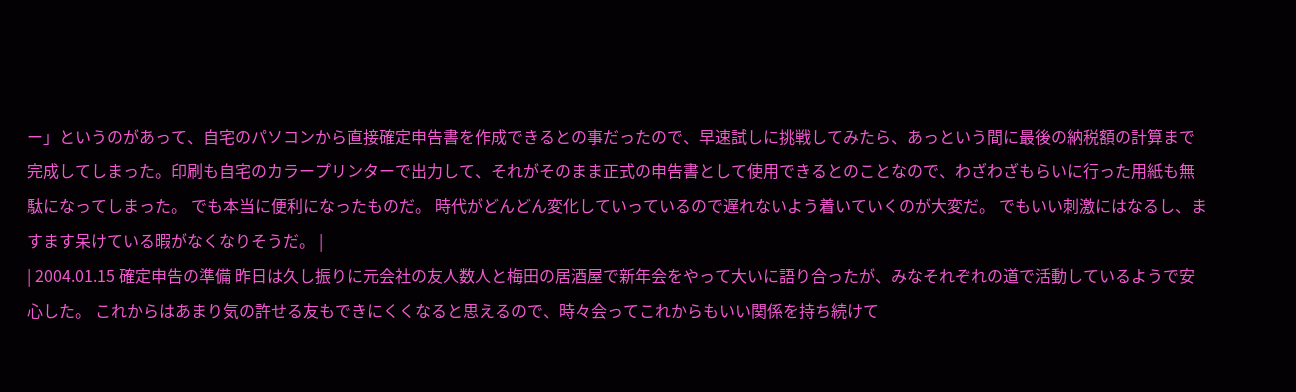ー」というのがあって、自宅のパソコンから直接確定申告書を作成できるとの事だったので、早速試しに挑戦してみたら、あっという間に最後の納税額の計算まで完成してしまった。印刷も自宅のカラープリンターで出力して、それがそのまま正式の申告書として使用できるとのことなので、わざわざもらいに行った用紙も無駄になってしまった。 でも本当に便利になったものだ。 時代がどんどん変化していっているので遅れないよう着いていくのが大変だ。 でもいい刺激にはなるし、ますます呆けている暇がなくなりそうだ。 |
| 2004.01.15 確定申告の準備 昨日は久し振りに元会社の友人数人と梅田の居酒屋で新年会をやって大いに語り合ったが、みなそれぞれの道で活動しているようで安心した。 これからはあまり気の許せる友もできにくくなると思えるので、時々会ってこれからもいい関係を持ち続けて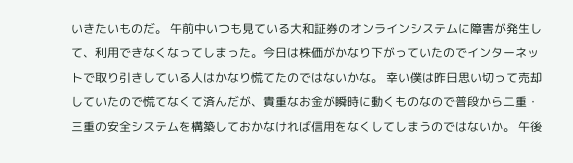いきたいものだ。 午前中いつも見ている大和証券のオンラインシステムに障害が発生して、利用できなくなってしまった。今日は株価がかなり下がっていたのでインターネットで取り引きしている人はかなり慌てたのではないかな。 幸い僕は昨日思い切って売却していたので慌てなくて済んだが、貴重なお金が瞬時に動くものなので普段から二重・三重の安全システムを構築しておかなければ信用をなくしてしまうのではないか。 午後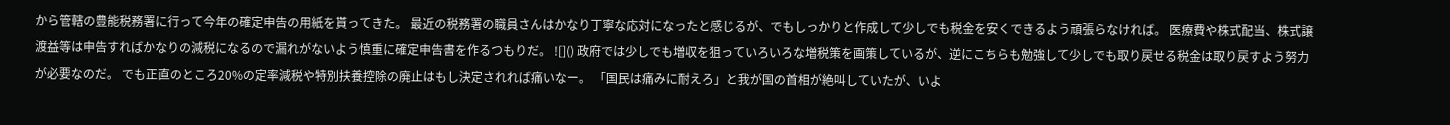から管轄の豊能税務署に行って今年の確定申告の用紙を貰ってきた。 最近の税務署の職員さんはかなり丁寧な応対になったと感じるが、でもしっかりと作成して少しでも税金を安くできるよう頑張らなければ。 医療費や株式配当、株式譲渡益等は申告すればかなりの減税になるので漏れがないよう慎重に確定申告書を作るつもりだ。 ![]() 政府では少しでも増収を狙っていろいろな増税策を画策しているが、逆にこちらも勉強して少しでも取り戻せる税金は取り戻すよう努力が必要なのだ。 でも正直のところ20%の定率減税や特別扶養控除の廃止はもし決定されれば痛いなー。 「国民は痛みに耐えろ」と我が国の首相が絶叫していたが、いよ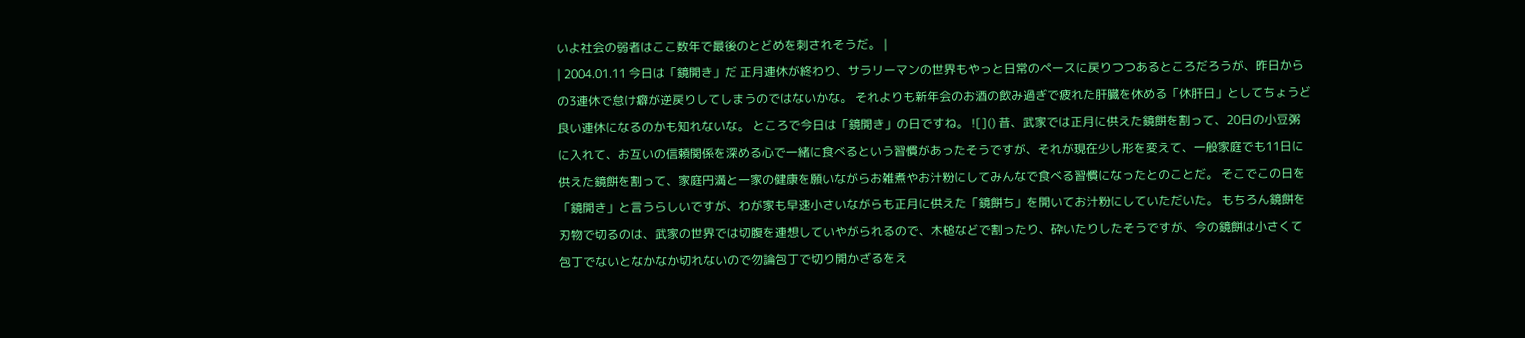いよ社会の弱者はここ数年で最後のとどめを刺されそうだ。 |
| 2004.01.11 今日は「鏡開き」だ 正月連休が終わり、サラリーマンの世界もやっと日常のペースに戻りつつあるところだろうが、昨日からの3連休で怠け癖が逆戻りしてしまうのではないかな。 それよりも新年会のお酒の飲み過ぎで疲れた肝臓を休める「休肝日」としてちょうど良い連休になるのかも知れないな。 ところで今日は「鏡開き」の日ですね。 ![]() 昔、武家では正月に供えた鏡餅を割って、20日の小豆粥に入れて、お互いの信頼関係を深める心で一緒に食べるという習慣があったそうですが、それが現在少し形を変えて、一般家庭でも11日に供えた鏡餅を割って、家庭円満と一家の健康を願いながらお雑煮やお汁粉にしてみんなで食べる習慣になったとのことだ。 そこでこの日を「鏡開き」と言うらしいですが、わが家も早速小さいながらも正月に供えた「鏡餅ち」を開いてお汁粉にしていただいた。 もちろん鏡餅を刃物で切るのは、武家の世界では切腹を連想していやがられるので、木槌などで割ったり、砕いたりしたそうですが、今の鏡餅は小さくて包丁でないとなかなか切れないので勿論包丁で切り開かざるをえ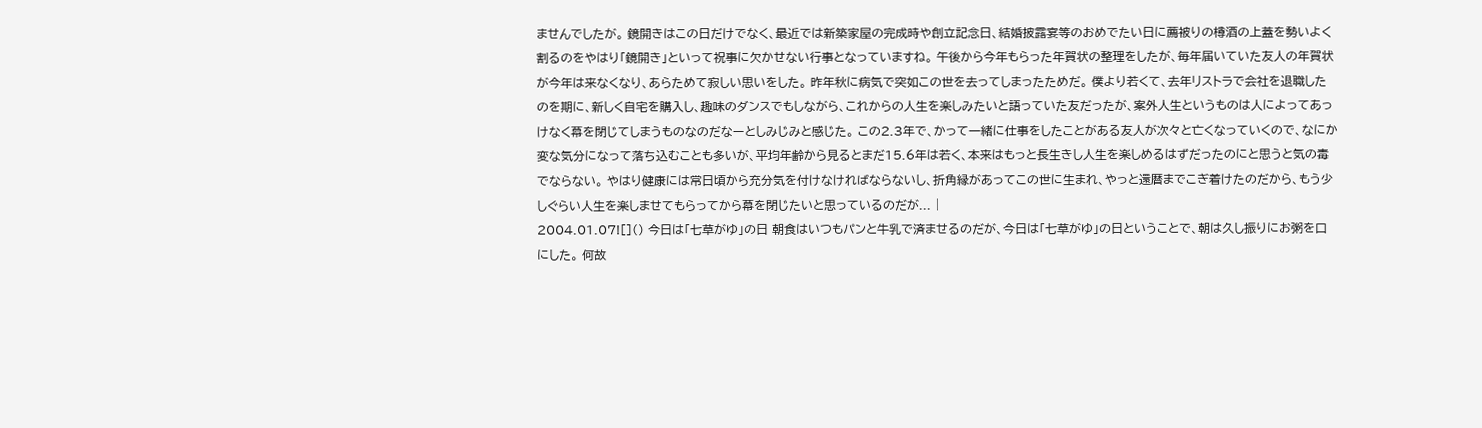ませんでしたが。 鏡開きはこの日だけでなく、最近では新築家屋の完成時や創立記念日、結婚披露宴等のおめでたい日に薦被りの樽酒の上蓋を勢いよく割るのをやはり「鏡開き」といって祝事に欠かせない行事となっていますね。 午後から今年もらった年賀状の整理をしたが、毎年届いていた友人の年賀状が今年は来なくなり、あらためて寂しい思いをした。 昨年秋に病気で突如この世を去ってしまったためだ。 僕より若くて、去年リストラで会社を退職したのを期に、新しく自宅を購入し、趣味のダンスでもしながら、これからの人生を楽しみたいと語っていた友だったが、案外人生というものは人によってあっけなく幕を閉じてしまうものなのだなーとしみじみと感じた。 この2.3年で、かって一緒に仕事をしたことがある友人が次々と亡くなっていくので、なにか変な気分になって落ち込むことも多いが、平均年齢から見るとまだ15.6年は若く、本来はもっと長生きし人生を楽しめるはずだったのにと思うと気の毒でならない。 やはり健康には常日頃から充分気を付けなければならないし、折角縁があってこの世に生まれ、やっと還暦までこぎ着けたのだから、もう少しぐらい人生を楽しませてもらってから幕を閉じたいと思っているのだが... |
2004.01.07![]() 今日は「七草がゆ」の日 朝食はいつもパンと牛乳で済ませるのだが、今日は「七草がゆ」の日ということで、朝は久し振りにお粥を口にした。 何故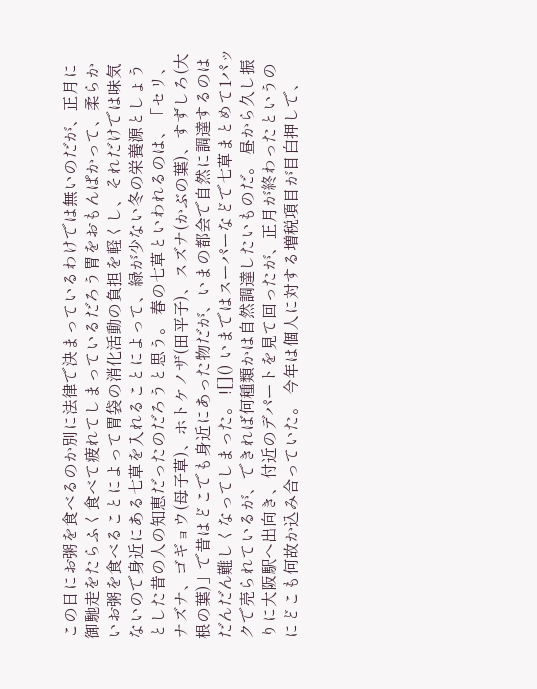この日にお粥を食べるのか別に法律で決まっているわけでは無いのだが、正月に御馳走をたらふく食べて疲れてしまっているだろう胃をおもんぱかって、柔らかいお粥を食べることによって胃袋の消化活動の負担を軽くし、それだけでは味気ないので身近にある七草を入れることによって、緑が少ない冬の栄養源としょうとした昔の人の知恵だったのだろうと思う。 春の七草といわれるのは、「セリ、ナズナ、ゴギョウ(母子草)、ホトケノザ(田平子)、スズナ(かぶの葉)、すずしろ(大根の葉)」で昔はどこでも身近にあった物だが、いまの都会で自然に調達するのはだんだん難しくなってしまった。 ![]() いまではスーパーなどで七草まとめて1パックで売られているが、できれば何種類かは自然調達したいものだ。 昼から久し振りに大阪駅へ出向き、付近のデパートを見て回ったが、正月が終わったというのにどこも何故か込み合っていた。 今年は個人に対する増税項目が目白押しで、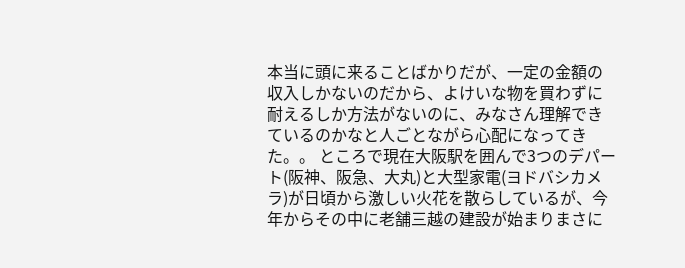本当に頭に来ることばかりだが、一定の金額の収入しかないのだから、よけいな物を買わずに耐えるしか方法がないのに、みなさん理解できているのかなと人ごとながら心配になってきた。。 ところで現在大阪駅を囲んで3つのデパート(阪神、阪急、大丸)と大型家電(ヨドバシカメラ)が日頃から激しい火花を散らしているが、今年からその中に老舗三越の建設が始まりまさに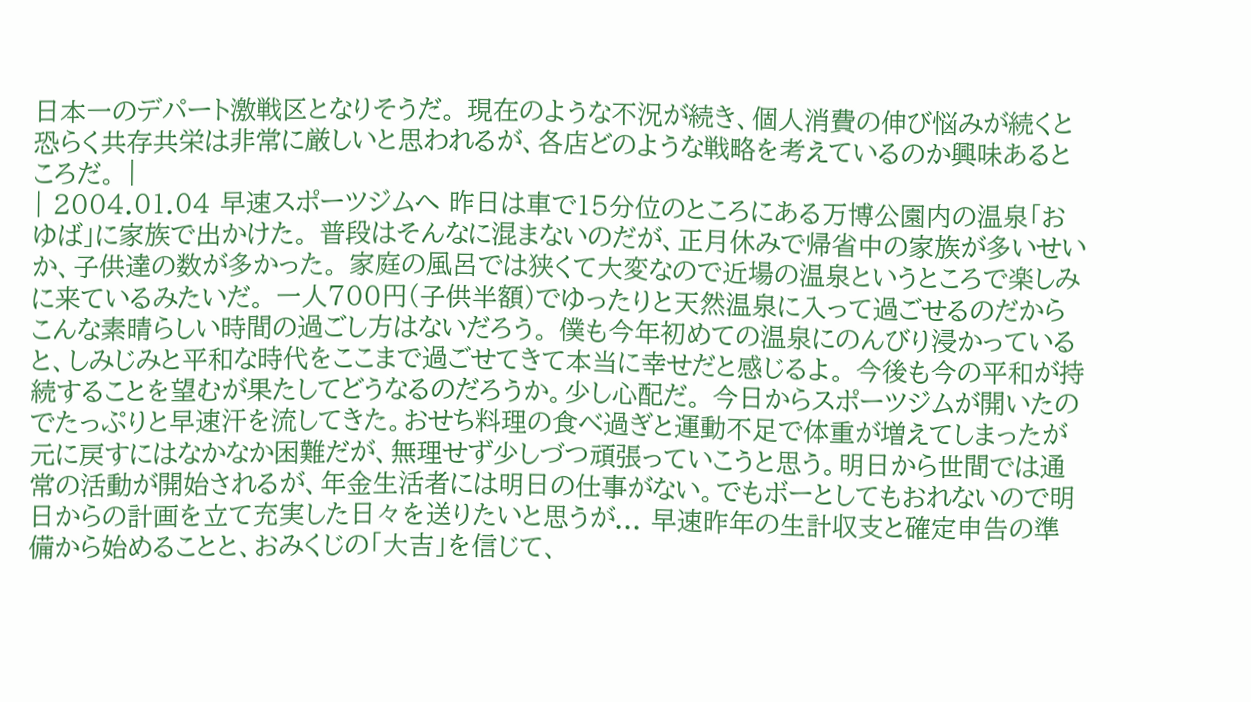日本一のデパート激戦区となりそうだ。 現在のような不況が続き、個人消費の伸び悩みが続くと恐らく共存共栄は非常に厳しいと思われるが、各店どのような戦略を考えているのか興味あるところだ。 |
| 2004.01.04 早速スポーツジムへ 昨日は車で15分位のところにある万博公園内の温泉「おゆば」に家族で出かけた。 普段はそんなに混まないのだが、正月休みで帰省中の家族が多いせいか、子供達の数が多かった。 家庭の風呂では狭くて大変なので近場の温泉というところで楽しみに来ているみたいだ。 一人700円(子供半額)でゆったりと天然温泉に入って過ごせるのだからこんな素晴らしい時間の過ごし方はないだろう。 僕も今年初めての温泉にのんびり浸かっていると、しみじみと平和な時代をここまで過ごせてきて本当に幸せだと感じるよ。 今後も今の平和が持続することを望むが果たしてどうなるのだろうか。少し心配だ。 今日からスポーツジムが開いたのでたっぷりと早速汗を流してきた。おせち料理の食べ過ぎと運動不足で体重が増えてしまったが元に戻すにはなかなか困難だが、無理せず少しづつ頑張っていこうと思う。明日から世間では通常の活動が開始されるが、年金生活者には明日の仕事がない。でもボーとしてもおれないので明日からの計画を立て充実した日々を送りたいと思うが... 早速昨年の生計収支と確定申告の準備から始めることと、おみくじの「大吉」を信じて、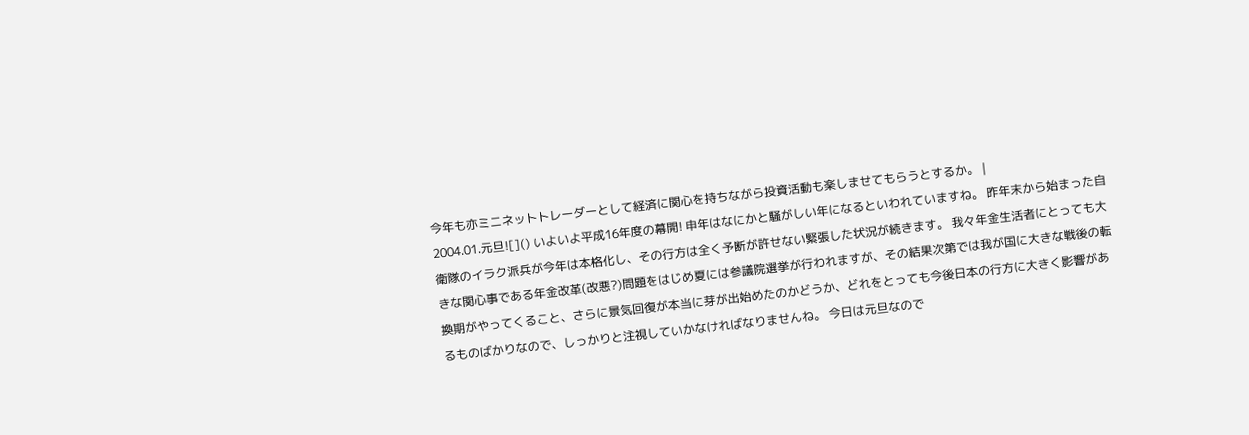今年も亦ミニネットトレーダーとして経済に関心を持ちながら投資活動も楽しませてもらうとするか。 |
2004.01.元旦![]() いよいよ平成16年度の幕開! 申年はなにかと騒がしい年になるといわれていますね。 昨年末から始まった自衛隊のイラク派兵が今年は本格化し、その行方は全く予断が許せない緊張した状況が続きます。 我々年金生活者にとっても大きな関心事である年金改革(改悪?)問題をはじめ夏には参議院選挙が行われますが、その結果次第では我が国に大きな戦後の転換期がやってくること、さらに景気回復が本当に芽が出始めたのかどうか、どれをとっても今後日本の行方に大きく影響があるものばかりなので、しっかりと注視していかなければなりませんね。 今日は元旦なので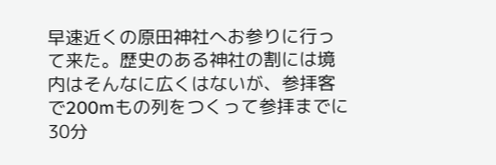早速近くの原田神社へお参りに行って来た。歴史のある神社の割には境内はそんなに広くはないが、参拝客で200mもの列をつくって参拝までに30分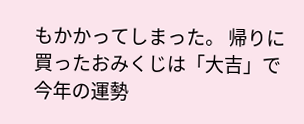もかかってしまった。 帰りに買ったおみくじは「大吉」で今年の運勢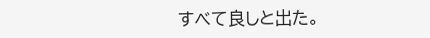すべて良しと出た。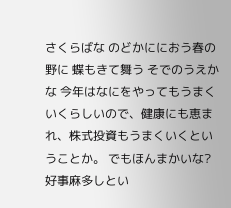さくらばな のどかににおう春の野に 蝶もきて舞う そでのうえかな 今年はなにをやってもうまくいくらしいので、健康にも恵まれ、株式投資もうまくいくということか。 でもほんまかいな? 好事麻多しとい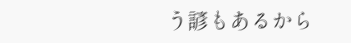う諺もあるから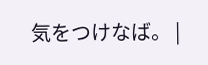気をつけなば。 |